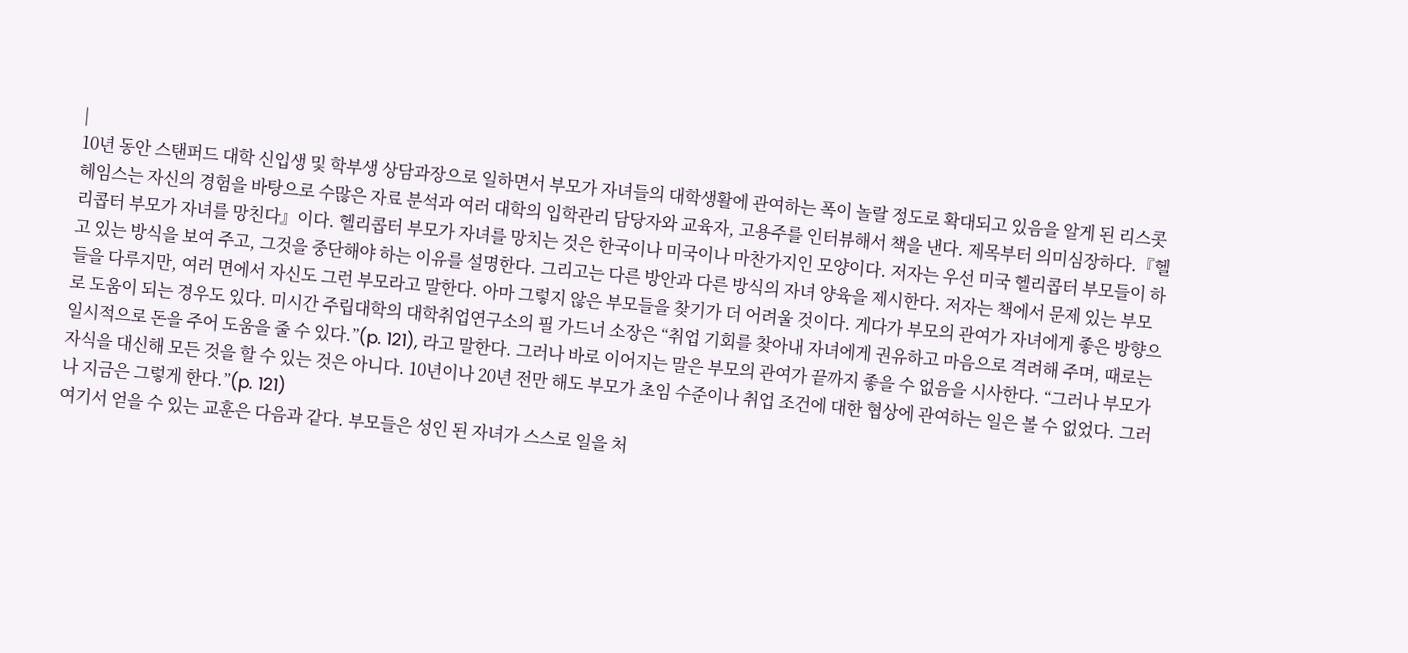|
10년 동안 스탠퍼드 대학 신입생 및 학부생 상담과장으로 일하면서 부모가 자녀들의 대학생활에 관여하는 폭이 놀랄 정도로 확대되고 있음을 알게 된 리스콧 헤임스는 자신의 경험을 바탕으로 수많은 자료 분석과 여러 대학의 입학관리 담당자와 교육자, 고용주를 인터뷰해서 책을 낸다. 제목부터 의미심장하다.『헬리콥터 부모가 자녀를 망친다』이다. 헬리콥터 부모가 자녀를 망치는 것은 한국이나 미국이나 마찬가지인 모양이다. 저자는 우선 미국 헬리콥터 부모들이 하고 있는 방식을 보여 주고, 그것을 중단해야 하는 이유를 설명한다. 그리고는 다른 방안과 다른 방식의 자녀 양육을 제시한다. 저자는 책에서 문제 있는 부모들을 다루지만, 여러 면에서 자신도 그런 부모라고 말한다. 아마 그렇지 않은 부모들을 찾기가 더 어려울 것이다. 게다가 부모의 관여가 자녀에게 좋은 방향으로 도움이 되는 경우도 있다. 미시간 주립대학의 대학취업연구소의 필 가드너 소장은 “취업 기회를 찾아내 자녀에게 권유하고 마음으로 격려해 주며, 때로는 일시적으로 돈을 주어 도움을 줄 수 있다.”(p. 121), 라고 말한다. 그러나 바로 이어지는 말은 부모의 관여가 끝까지 좋을 수 없음을 시사한다. “그러나 부모가 자식을 대신해 모든 것을 할 수 있는 것은 아니다. 10년이나 20년 전만 해도 부모가 초임 수준이나 취업 조건에 대한 협상에 관여하는 일은 볼 수 없었다. 그러나 지금은 그렇게 한다.”(p. 121)
여기서 얻을 수 있는 교훈은 다음과 같다. 부모들은 성인 된 자녀가 스스로 일을 처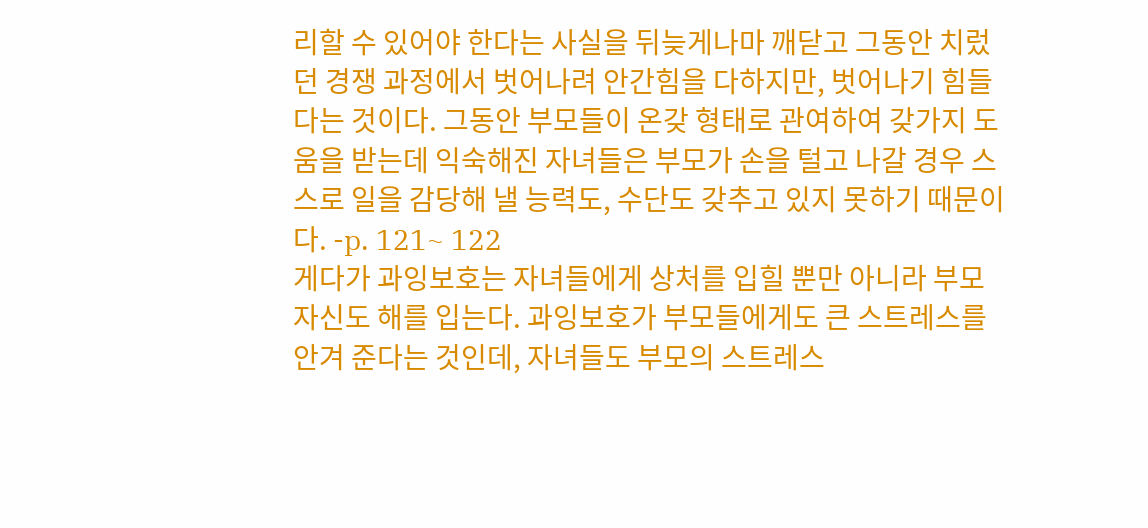리할 수 있어야 한다는 사실을 뒤늦게나마 깨닫고 그동안 치렀던 경쟁 과정에서 벗어나려 안간힘을 다하지만, 벗어나기 힘들다는 것이다. 그동안 부모들이 온갖 형태로 관여하여 갖가지 도움을 받는데 익숙해진 자녀들은 부모가 손을 털고 나갈 경우 스스로 일을 감당해 낼 능력도, 수단도 갖추고 있지 못하기 때문이다. -p. 121~ 122
게다가 과잉보호는 자녀들에게 상처를 입힐 뿐만 아니라 부모 자신도 해를 입는다. 과잉보호가 부모들에게도 큰 스트레스를 안겨 준다는 것인데, 자녀들도 부모의 스트레스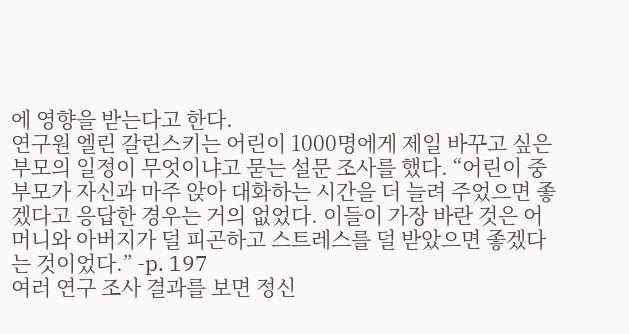에 영향을 받는다고 한다.
연구원 엘린 갈린스키는 어린이 1000명에게 제일 바꾸고 싶은 부모의 일정이 무엇이냐고 묻는 설문 조사를 했다. “어린이 중 부모가 자신과 마주 앉아 대화하는 시간을 더 늘려 주었으면 좋겠다고 응답한 경우는 거의 없었다. 이들이 가장 바란 것은 어머니와 아버지가 덜 피곤하고 스트레스를 덜 받았으면 좋겠다는 것이었다.” -p. 197
여러 연구 조사 결과를 보면 정신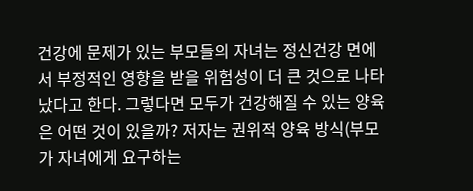건강에 문제가 있는 부모들의 자녀는 정신건강 면에서 부정적인 영향을 받을 위험성이 더 큰 것으로 나타났다고 한다. 그렇다면 모두가 건강해질 수 있는 양육은 어떤 것이 있을까? 저자는 권위적 양육 방식(부모가 자녀에게 요구하는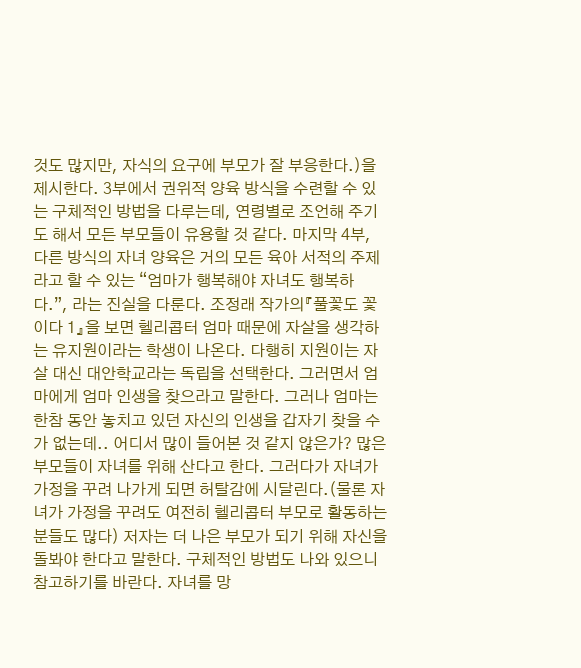것도 많지만, 자식의 요구에 부모가 잘 부응한다.)을 제시한다. 3부에서 권위적 양육 방식을 수련할 수 있는 구체적인 방법을 다루는데, 연령별로 조언해 주기도 해서 모든 부모들이 유용할 것 같다. 마지막 4부, 다른 방식의 자녀 양육은 거의 모든 육아 서적의 주제라고 할 수 있는 “엄마가 행복해야 자녀도 행복하다.”, 라는 진실을 다룬다. 조정래 작가의『풀꽃도 꽃이다 1』을 보면 헬리콥터 엄마 때문에 자살을 생각하는 유지원이라는 학생이 나온다. 다행히 지원이는 자살 대신 대안학교라는 독립을 선택한다. 그러면서 엄마에게 엄마 인생을 찾으라고 말한다. 그러나 엄마는 한참 동안 놓치고 있던 자신의 인생을 갑자기 찾을 수가 없는데.. 어디서 많이 들어본 것 같지 않은가? 많은 부모들이 자녀를 위해 산다고 한다. 그러다가 자녀가 가정을 꾸려 나가게 되면 허탈감에 시달린다.(물론 자녀가 가정을 꾸려도 여전히 헬리콥터 부모로 활동하는 분들도 많다) 저자는 더 나은 부모가 되기 위해 자신을 돌봐야 한다고 말한다. 구체적인 방법도 나와 있으니 참고하기를 바란다. 자녀를 망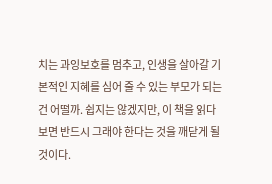치는 과잉보호를 멈추고, 인생을 살아갈 기본적인 지혜를 심어 줄 수 있는 부모가 되는 건 어떨까. 쉽지는 않겠지만, 이 책을 읽다 보면 반드시 그래야 한다는 것을 깨닫게 될 것이다.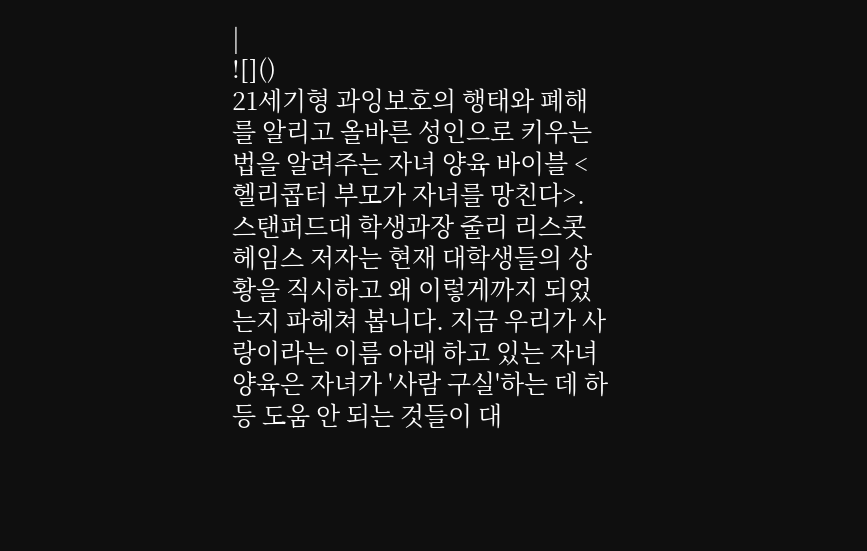|
![]()
21세기형 과잉보호의 행태와 폐해를 알리고 올바른 성인으로 키우는 법을 알려주는 자녀 양육 바이블 <헬리콥터 부모가 자녀를 망친다>.
스탠퍼드대 학생과장 줄리 리스콧 헤임스 저자는 현재 대학생들의 상황을 직시하고 왜 이렇게까지 되었는지 파헤쳐 봅니다. 지금 우리가 사랑이라는 이름 아래 하고 있는 자녀 양육은 자녀가 '사람 구실'하는 데 하등 도움 안 되는 것들이 대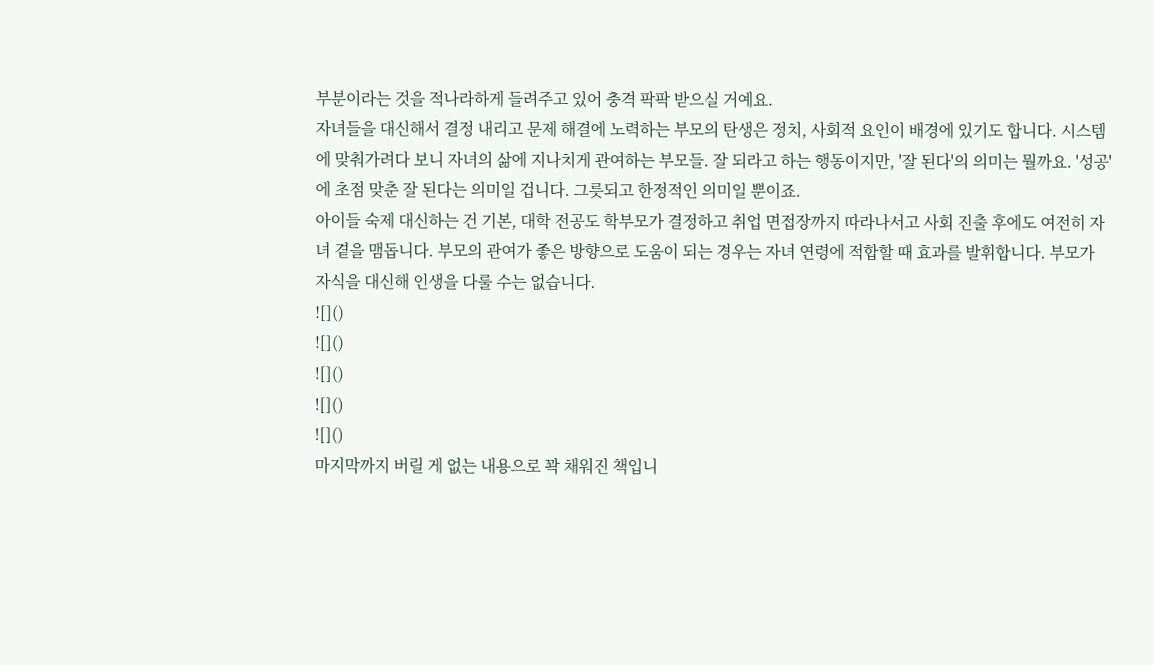부분이라는 것을 적나라하게 들려주고 있어 충격 팍팍 받으실 거예요.
자녀들을 대신해서 결정 내리고 문제 해결에 노력하는 부모의 탄생은 정치, 사회적 요인이 배경에 있기도 합니다. 시스템에 맞춰가려다 보니 자녀의 삶에 지나치게 관여하는 부모들. 잘 되라고 하는 행동이지만, '잘 된다'의 의미는 뭘까요. '성공'에 초점 맞춘 잘 된다는 의미일 겁니다. 그릇되고 한정적인 의미일 뿐이죠.
아이들 숙제 대신하는 건 기본, 대학 전공도 학부모가 결정하고 취업 면접장까지 따라나서고 사회 진출 후에도 여전히 자녀 곁을 맴돕니다. 부모의 관여가 좋은 방향으로 도움이 되는 경우는 자녀 연령에 적합할 때 효과를 발휘합니다. 부모가 자식을 대신해 인생을 다룰 수는 없습니다.
![]()
![]()
![]()
![]()
![]()
마지막까지 버릴 게 없는 내용으로 꽉 채워진 책입니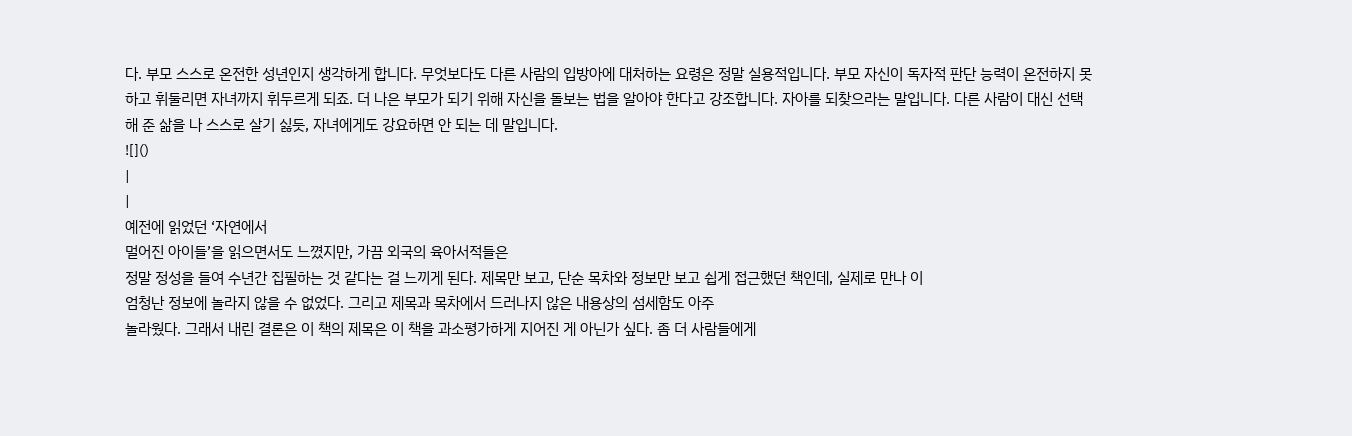다. 부모 스스로 온전한 성년인지 생각하게 합니다. 무엇보다도 다른 사람의 입방아에 대처하는 요령은 정말 실용적입니다. 부모 자신이 독자적 판단 능력이 온전하지 못하고 휘둘리면 자녀까지 휘두르게 되죠. 더 나은 부모가 되기 위해 자신을 돌보는 법을 알아야 한다고 강조합니다. 자아를 되찾으라는 말입니다. 다른 사람이 대신 선택해 준 삶을 나 스스로 살기 싫듯, 자녀에게도 강요하면 안 되는 데 말입니다.
![]()
|
|
예전에 읽었던 ‘자연에서
멀어진 아이들’을 읽으면서도 느꼈지만, 가끔 외국의 육아서적들은
정말 정성을 들여 수년간 집필하는 것 같다는 걸 느끼게 된다. 제목만 보고, 단순 목차와 정보만 보고 쉽게 접근했던 책인데, 실제로 만나 이
엄청난 정보에 놀라지 않을 수 없었다. 그리고 제목과 목차에서 드러나지 않은 내용상의 섬세함도 아주
놀라웠다. 그래서 내린 결론은 이 책의 제목은 이 책을 과소평가하게 지어진 게 아닌가 싶다. 좀 더 사람들에게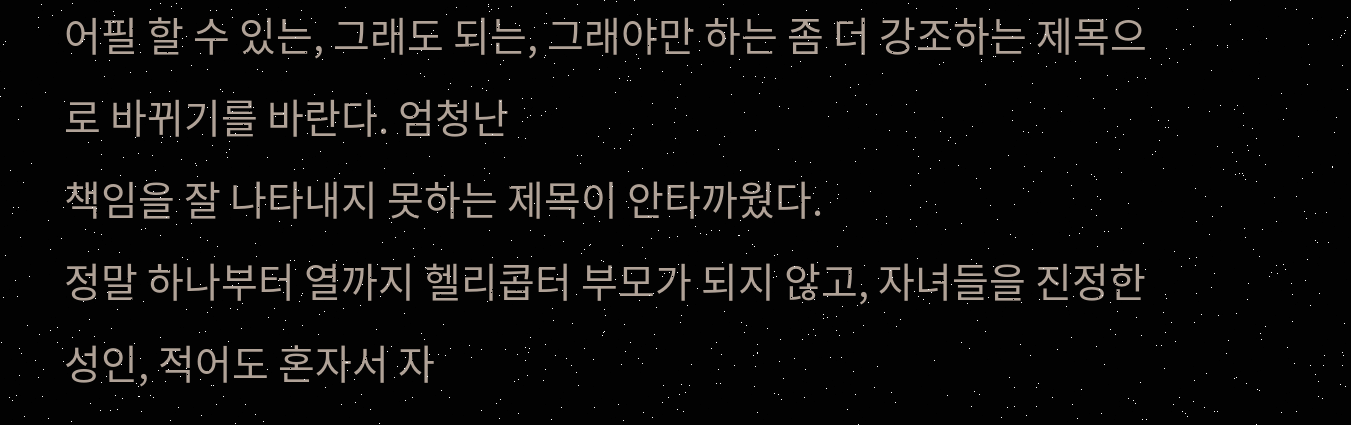어필 할 수 있는, 그래도 되는, 그래야만 하는 좀 더 강조하는 제목으로 바뀌기를 바란다. 엄청난
책임을 잘 나타내지 못하는 제목이 안타까웠다.
정말 하나부터 열까지 헬리콥터 부모가 되지 않고, 자녀들을 진정한 성인, 적어도 혼자서 자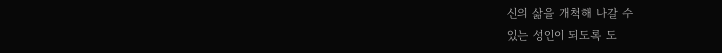신의 삶을 개척해 나갈 수
있는 성인이 되도록 도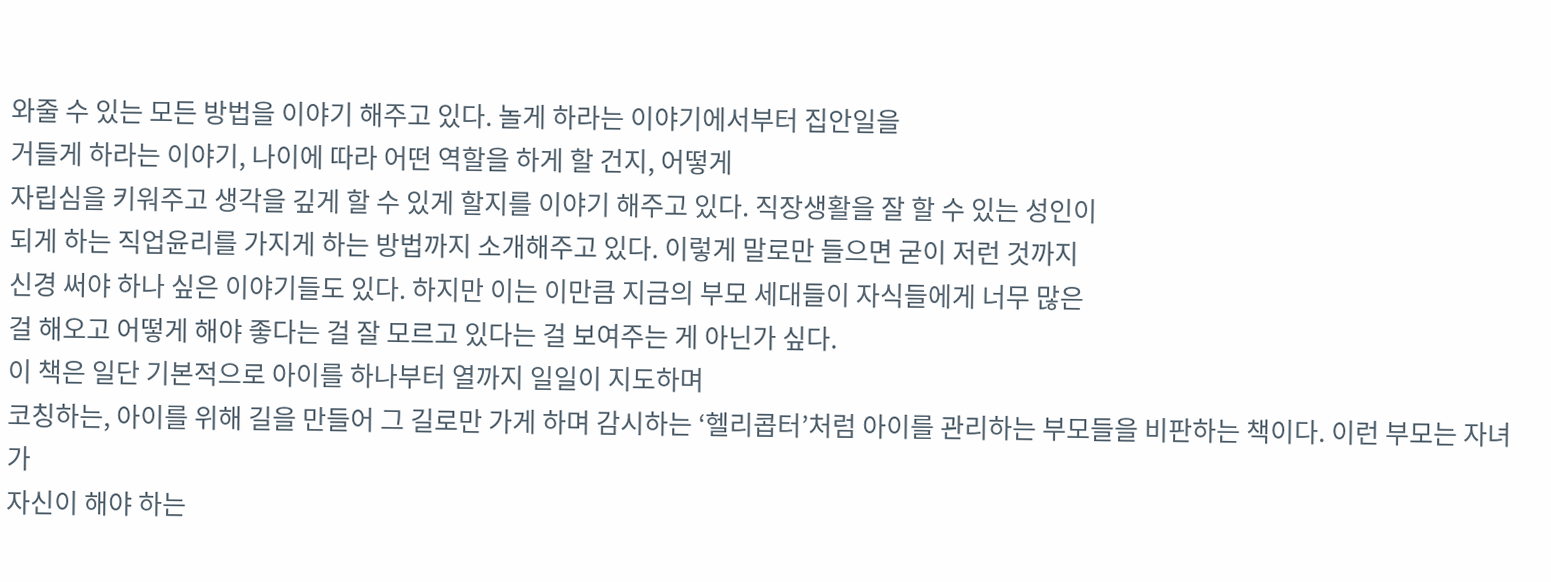와줄 수 있는 모든 방법을 이야기 해주고 있다. 놀게 하라는 이야기에서부터 집안일을
거들게 하라는 이야기, 나이에 따라 어떤 역할을 하게 할 건지, 어떻게
자립심을 키워주고 생각을 깊게 할 수 있게 할지를 이야기 해주고 있다. 직장생활을 잘 할 수 있는 성인이
되게 하는 직업윤리를 가지게 하는 방법까지 소개해주고 있다. 이렇게 말로만 들으면 굳이 저런 것까지
신경 써야 하나 싶은 이야기들도 있다. 하지만 이는 이만큼 지금의 부모 세대들이 자식들에게 너무 많은
걸 해오고 어떻게 해야 좋다는 걸 잘 모르고 있다는 걸 보여주는 게 아닌가 싶다.
이 책은 일단 기본적으로 아이를 하나부터 열까지 일일이 지도하며
코칭하는, 아이를 위해 길을 만들어 그 길로만 가게 하며 감시하는 ‘헬리콥터’처럼 아이를 관리하는 부모들을 비판하는 책이다. 이런 부모는 자녀가
자신이 해야 하는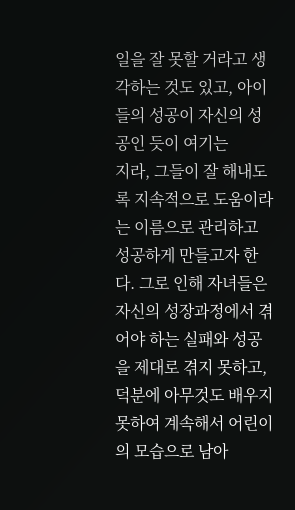일을 잘 못할 거라고 생각하는 것도 있고, 아이들의 성공이 자신의 성공인 듯이 여기는
지라, 그들이 잘 해내도록 지속적으로 도움이라는 이름으로 관리하고 성공하게 만들고자 한다. 그로 인해 자녀들은 자신의 성장과정에서 겪어야 하는 실패와 성공을 제대로 겪지 못하고, 덕분에 아무것도 배우지 못하여 계속해서 어린이의 모습으로 남아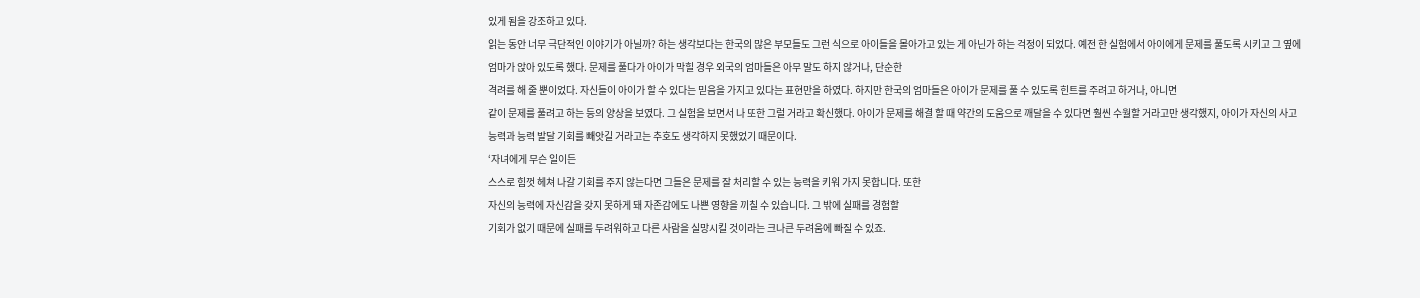있게 됨을 강조하고 있다.
읽는 동안 너무 극단적인 이야기가 아닐까? 하는 생각보다는 한국의 많은 부모들도 그런 식으로 아이들을 몰아가고 있는 게 아닌가 하는 걱정이 되었다. 예전 한 실험에서 아이에게 문제를 풀도록 시키고 그 옆에 엄마가 앉아 있도록 했다. 문제를 풀다가 아이가 막힐 경우 외국의 엄마들은 아무 말도 하지 않거나, 단순한
격려를 해 줄 뿐이었다. 자신들이 아이가 할 수 있다는 믿음을 가지고 있다는 표현만을 하였다. 하지만 한국의 엄마들은 아이가 문제를 풀 수 있도록 힌트를 주려고 하거나, 아니면
같이 문제를 풀려고 하는 등의 양상을 보였다. 그 실험을 보면서 나 또한 그럴 거라고 확신했다. 아이가 문제를 해결 할 때 약간의 도움으로 깨달을 수 있다면 훨씬 수월할 거라고만 생각했지, 아이가 자신의 사고 능력과 능력 발달 기회를 빼앗길 거라고는 추호도 생각하지 못했었기 때문이다.
‘자녀에게 무슨 일이든
스스로 힘껏 헤쳐 나갈 기회를 주지 않는다면 그들은 문제를 잘 처리할 수 있는 능력을 키워 가지 못합니다. 또한
자신의 능력에 자신감을 갖지 못하게 돼 자존감에도 나쁜 영향을 끼칠 수 있습니다. 그 밖에 실패를 경험할
기회가 없기 때문에 실패를 두려워하고 다른 사람을 실망시킬 것이라는 크나큰 두려움에 빠질 수 있죠.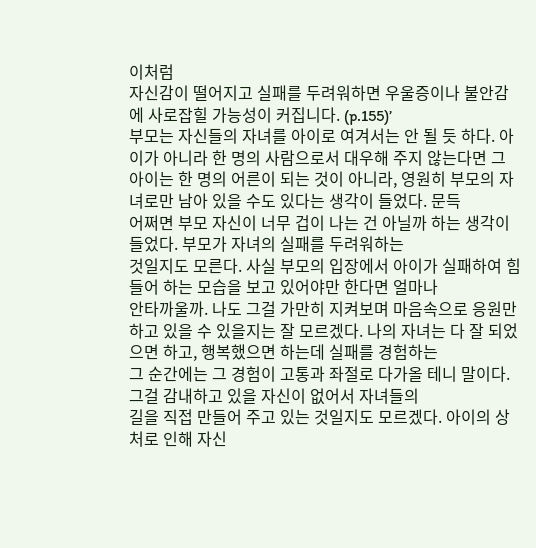이처럼
자신감이 떨어지고 실패를 두려워하면 우울증이나 불안감에 사로잡힐 가능성이 커집니다. (p.155)’
부모는 자신들의 자녀를 아이로 여겨서는 안 될 듯 하다. 아이가 아니라 한 명의 사람으로서 대우해 주지 않는다면 그 아이는 한 명의 어른이 되는 것이 아니라, 영원히 부모의 자녀로만 남아 있을 수도 있다는 생각이 들었다. 문득
어쩌면 부모 자신이 너무 겁이 나는 건 아닐까 하는 생각이 들었다. 부모가 자녀의 실패를 두려워하는
것일지도 모른다. 사실 부모의 입장에서 아이가 실패하여 힘들어 하는 모습을 보고 있어야만 한다면 얼마나
안타까울까. 나도 그걸 가만히 지켜보며 마음속으로 응원만 하고 있을 수 있을지는 잘 모르겠다. 나의 자녀는 다 잘 되었으면 하고, 행복했으면 하는데 실패를 경험하는
그 순간에는 그 경험이 고통과 좌절로 다가올 테니 말이다. 그걸 감내하고 있을 자신이 없어서 자녀들의
길을 직접 만들어 주고 있는 것일지도 모르겠다. 아이의 상처로 인해 자신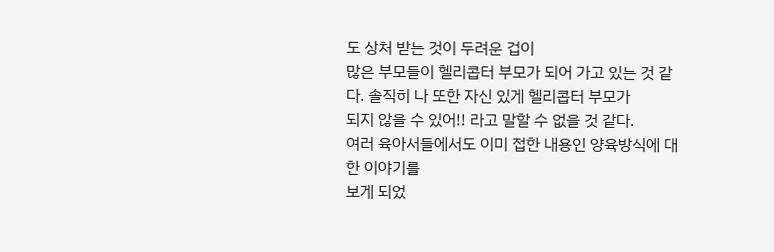도 상처 받는 것이 두려운 겁이
많은 부모들이 헬리콥터 부모가 되어 가고 있는 것 같다. 솔직히 나 또한 자신 있게 헬리콥터 부모가
되지 않을 수 있어!! 라고 말할 수 없을 것 같다.
여러 육아서들에서도 이미 접한 내용인 양육방식에 대한 이야기를
보게 되었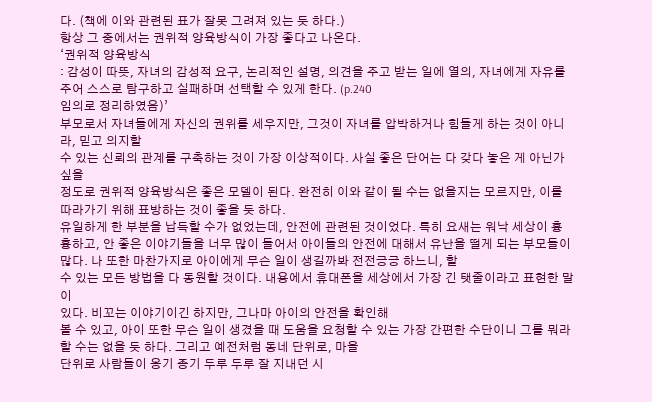다. (책에 이와 관련된 표가 잘못 그려져 있는 듯 하다.)
항상 그 중에서는 권위적 양육방식이 가장 좋다고 나온다.
‘권위적 양육방식
: 감성이 따뜻, 자녀의 감성적 요구, 논리적인 설명, 의견을 주고 받는 일에 열의, 자녀에게 자유를 주어 스스로 탐구하고 실패하며 선택할 수 있게 한다. (p.240
임의로 정리하였음)’
부모로서 자녀들에게 자신의 권위를 세우지만, 그것이 자녀를 압박하거나 힘들게 하는 것이 아니라, 믿고 의지할
수 있는 신뢰의 관계를 구축하는 것이 가장 이상적이다. 사실 좋은 단어는 다 갖다 놓은 게 아닌가 싶을
정도로 권위적 양육방식은 좋은 모델이 된다. 완전히 이와 같이 될 수는 없을지는 모르지만, 이를 따라가기 위해 표방하는 것이 좋을 듯 하다.
유일하게 한 부분을 납득할 수가 없었는데, 안전에 관련된 것이었다. 특히 요새는 워낙 세상이 흉흉하고, 안 좋은 이야기들을 너무 많이 들어서 아이들의 안전에 대해서 유난을 떨게 되는 부모들이 많다. 나 또한 마찬가지로 아이에게 무슨 일이 생길까봐 전전긍긍 하느니, 할
수 있는 모든 방법을 다 동원할 것이다. 내용에서 휴대폰을 세상에서 가장 긴 탯줄이라고 표현한 말이
있다. 비꼬는 이야기이긴 하지만, 그나마 아이의 안전을 확인해
볼 수 있고, 아이 또한 무슨 일이 생겼을 때 도움을 요청할 수 있는 가장 간편한 수단이니 그를 뭐라
할 수는 없을 듯 하다. 그리고 예전처럼 동네 단위로, 마을
단위로 사람들이 옹기 종기 두루 두루 잘 지내던 시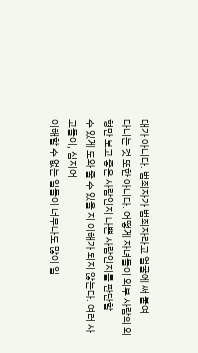대가 아니다. 범죄자가 범죄자라고 얼굴에 써 붙여
다니는 것 또한 아니다. 어떻게 자녀들이 외부 사람의 외형만 보고 좋은 사람인지 나쁜 사람인지를 판단할
수 있게 도와 줄 수 있을 지 이해가 되지 않는다. 여러 사고들이, 심지어
이해할 수 없는 일들이 너무나도 많이 일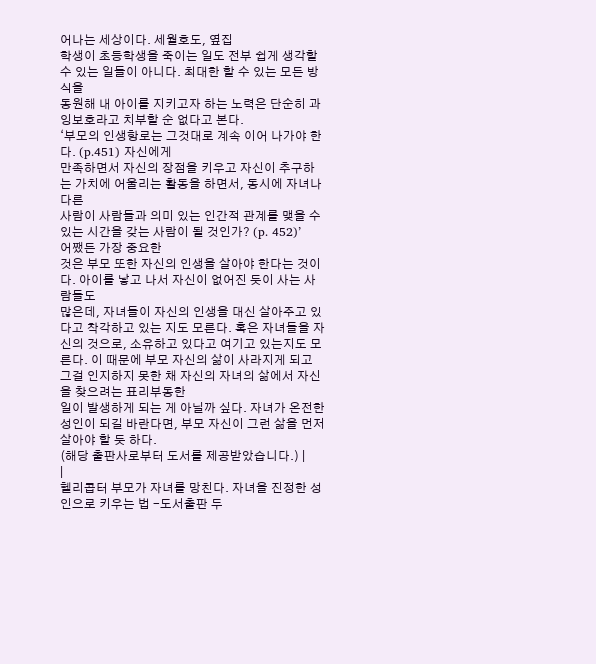어나는 세상이다. 세월호도, 옆집
학생이 초등학생을 죽이는 일도 전부 쉽게 생각할 수 있는 일들이 아니다. 최대한 할 수 있는 모든 방식을
동원해 내 아이를 지키고자 하는 노력은 단순히 과잉보호라고 치부할 순 없다고 본다.
‘부모의 인생항로는 그것대로 계속 이어 나가야 한다. (p.451) 자신에게
만족하면서 자신의 장점을 키우고 자신이 추구하는 가치에 어울리는 활동을 하면서, 동시에 자녀나 다른
사람이 사람들과 의미 있는 인간적 관계를 맺을 수 있는 시간을 갖는 사람이 될 것인가? (p. 452)’
어쨌든 가장 중요한
것은 부모 또한 자신의 인생을 살아야 한다는 것이다. 아이를 낳고 나서 자신이 없어진 듯이 사는 사람들도
많은데, 자녀들이 자신의 인생을 대신 살아주고 있다고 착각하고 있는 지도 모른다. 혹은 자녀들을 자신의 것으로, 소유하고 있다고 여기고 있는지도 모른다. 이 때문에 부모 자신의 삶이 사라지게 되고 그걸 인지하지 못한 채 자신의 자녀의 삶에서 자신을 찾으려는 표리부동한
일이 발생하게 되는 게 아닐까 싶다. 자녀가 온전한 성인이 되길 바란다면, 부모 자신이 그런 삶을 먼저 살아야 할 듯 하다.
(해당 출판사로부터 도서를 제공받았습니다.) |
|
헬리콥터 부모가 자녀를 망친다. 자녀을 진정한 성인으로 키우는 법 -도서출판 두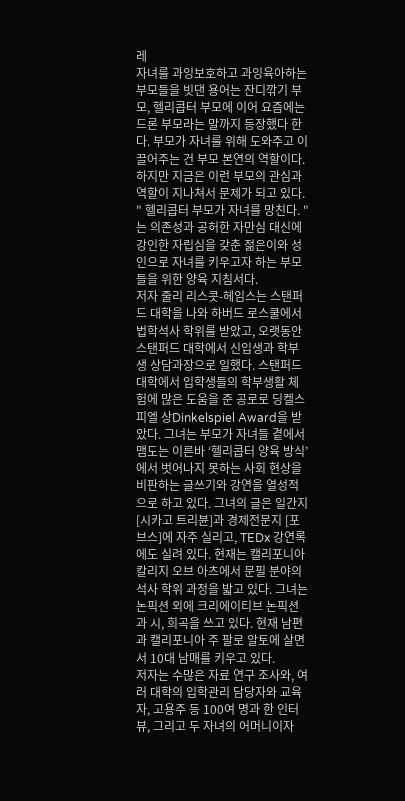레
자녀를 과잉보호하고 과잉육아하는 부모들을 빗댄 용어는 잔디깎기 부모, 헬리콥터 부모에 이어 요즘에는 드론 부모라는 말까지 등장했다 한다. 부모가 자녀를 위해 도와주고 이끌어주는 건 부모 본연의 역할이다. 하지만 지금은 이런 부모의 관심과 역할이 지나쳐서 문제가 되고 있다. " 헬리콥터 부모가 자녀를 망친다. " 는 의존성과 공허한 자만심 대신에 강인한 자립심을 갖춘 젊은이와 성인으로 자녀를 키우고자 하는 부모들을 위한 양육 지침서다.
저자 줄리 리스콧-헤임스는 스탠퍼드 대학을 나와 하버드 로스쿨에서 법학석사 학위를 받았고, 오랫동안 스탠퍼드 대학에서 신입생과 학부생 상담과장으로 일했다. 스탠퍼드 대학에서 입학생들의 학부생활 체험에 많은 도움을 준 공로로 딩켈스피엘 상Dinkelspiel Award을 받았다. 그녀는 부모가 자녀들 곁에서 맴도는 이른바 ‘헬리콥터 양육 방식’에서 벗어나지 못하는 사회 현상을 비판하는 글쓰기와 강연을 열성적으로 하고 있다. 그녀의 글은 일간지 [시카고 트리뷴]과 경제전문지 [포브스]에 자주 실리고, TEDx 강연록에도 실려 있다. 현재는 캘리포니아 칼리지 오브 아츠에서 문필 분야의 석사 학위 과정을 밟고 있다. 그녀는 논픽션 외에 크리에이티브 논픽션과 시, 희곡을 쓰고 있다. 현재 남편과 캘리포니아 주 팔로 알토에 살면서 10대 남매를 키우고 있다.
저자는 수많은 자료 연구 조사와, 여러 대학의 입학관리 담당자와 교육자, 고용주 등 100여 명과 한 인터뷰, 그리고 두 자녀의 어머니이자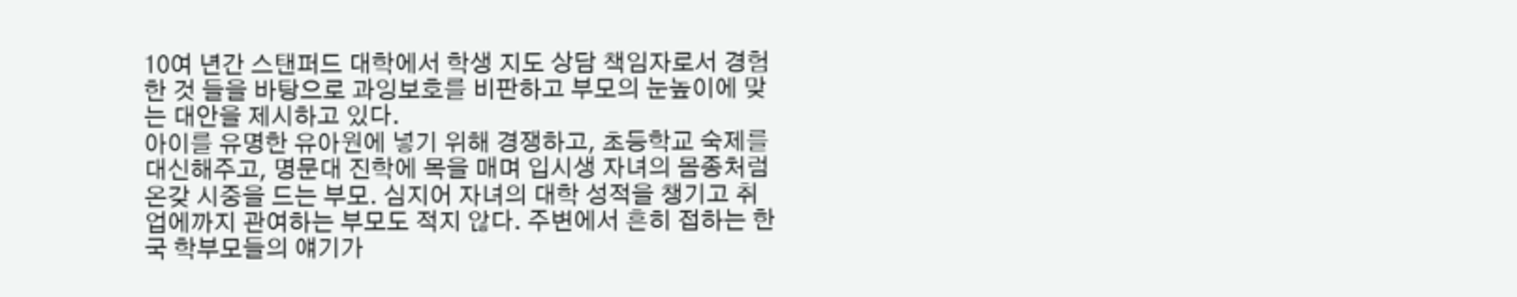10여 년간 스탠퍼드 대학에서 학생 지도 상담 책임자로서 경험한 것 들을 바탕으로 과잉보호를 비판하고 부모의 눈높이에 맞는 대안을 제시하고 있다.
아이를 유명한 유아원에 넣기 위해 경쟁하고, 초등학교 숙제를 대신해주고, 명문대 진학에 목을 매며 입시생 자녀의 몸종처럼 온갖 시중을 드는 부모. 심지어 자녀의 대학 성적을 챙기고 취업에까지 관여하는 부모도 적지 않다. 주변에서 흔히 접하는 한국 학부모들의 얘기가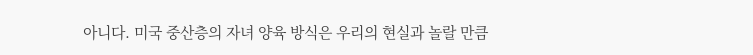아니다. 미국 중산층의 자녀 양육 방식은 우리의 현실과 놀랄 만큼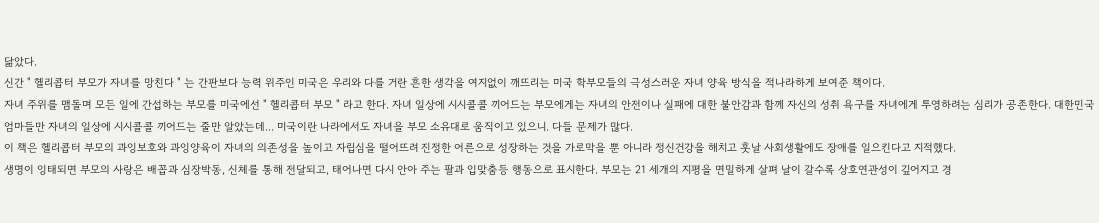닮았다.
신간 " 헬리콥터 부모가 자녀를 망친다 " 는 간판보다 능력 위주인 미국은 우리와 다를 거란 흔한 생각을 여지없이 깨뜨리는 미국 학부모들의 극성스러운 자녀 양육 방식을 적나라하게 보여준 책이다.
자녀 주위를 맴돌며 모든 일에 간섭하는 부모를 미국에선 " 헬리콥터 부모 " 라고 한다. 자녀 일상에 시시콜콜 끼어드는 부모에게는 자녀의 안전이나 실패에 대한 불안감과 함께 자신의 성취 욕구를 자녀에게 투영하려는 심리가 공존한다. 대한민국 엄마들만 자녀의 일상에 시시콜콜 끼어드는 줄만 알았는데... 미국이란 나라에서도 자녀을 부모 소유대로 움직이고 있으니. 다들 문제가 많다.
이 책은 헬리콥터 부모의 과잉보호와 과잉양육이 자녀의 의존성을 높이고 자립심을 떨어뜨려 진정한 어른으로 성장하는 것을 가로막을 뿐 아니라 정신건강을 해치고 훗날 사회생활에도 장애를 일으킨다고 지적했다.
생명이 잉태되면 부모의 사랑은 배꼽과 심장박동, 신체를 통해 전달되고, 태어나면 다시 안아 주는 팔과 입맞춤등 행동으로 표시한다. 부모는 21 세개의 지평을 면밀하게 살펴 날이 갈수록 상호연관성이 깊어지고 경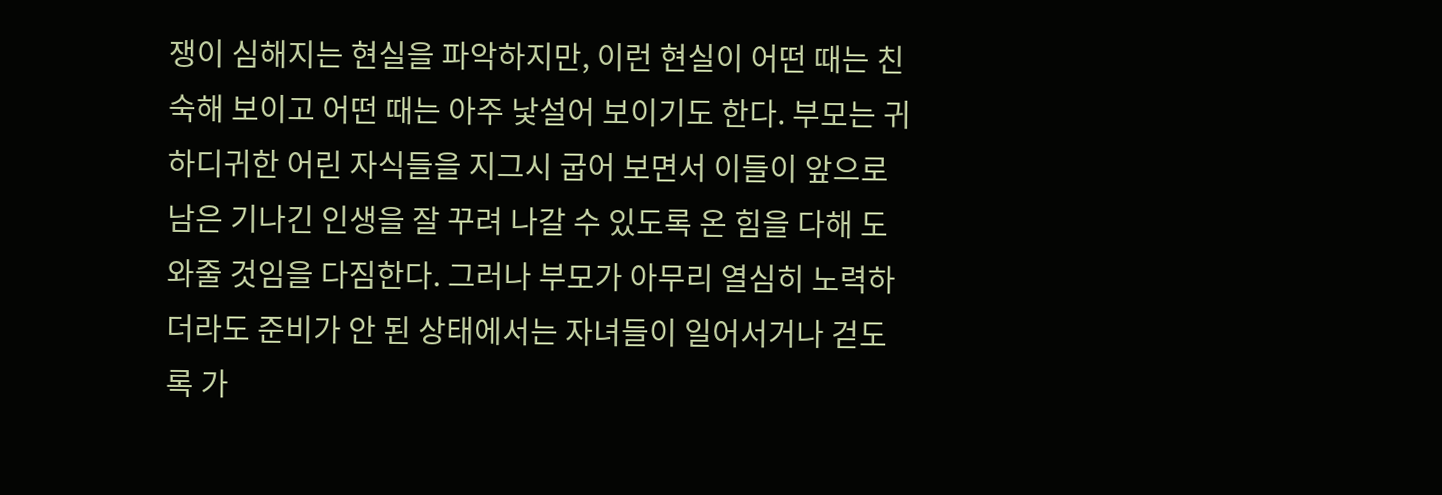쟁이 심해지는 현실을 파악하지만, 이런 현실이 어떤 때는 친숙해 보이고 어떤 때는 아주 낯설어 보이기도 한다. 부모는 귀하디귀한 어린 자식들을 지그시 굽어 보면서 이들이 앞으로 남은 기나긴 인생을 잘 꾸려 나갈 수 있도록 온 힘을 다해 도와줄 것임을 다짐한다. 그러나 부모가 아무리 열심히 노력하더라도 준비가 안 된 상태에서는 자녀들이 일어서거나 걷도록 가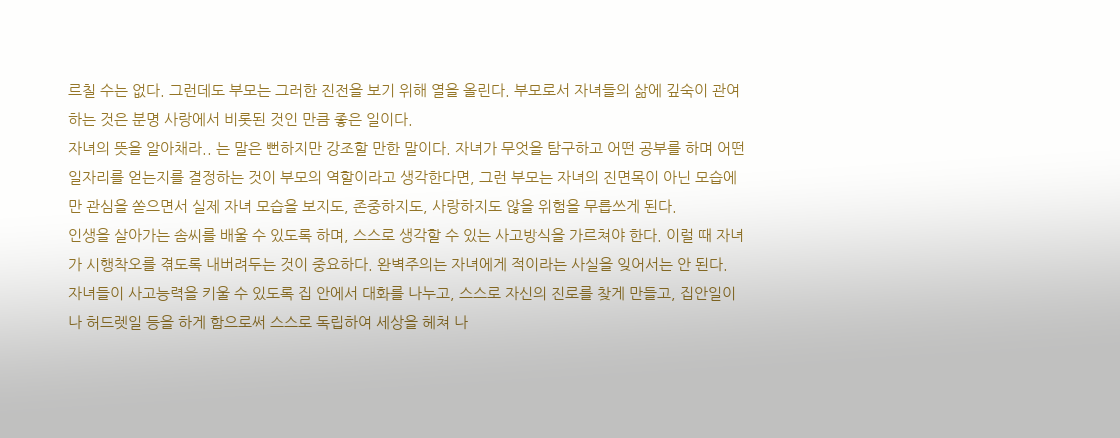르칠 수는 없다. 그런데도 부모는 그러한 진전을 보기 위해 열을 올린다. 부모로서 자녀들의 삶에 깊숙이 관여하는 것은 분명 사랑에서 비롯된 것인 만큼 좋은 일이다.
자녀의 뜻을 알아채라.. 는 말은 뻔하지만 강조할 만한 말이다. 자녀가 무엇을 탐구하고 어떤 공부를 하며 어떤 일자리를 얻는지를 결정하는 것이 부모의 역할이라고 생각한다면, 그런 부모는 자녀의 진면목이 아닌 모습에만 관심을 쏟으면서 실제 자녀 모습을 보지도, 존중하지도, 사랑하지도 않을 위험을 무릅쓰게 된다.
인생을 살아가는 솜씨를 배울 수 있도록 하며, 스스로 생각할 수 있는 사고방식을 가르쳐야 한다. 이럴 때 자녀가 시행착오를 겪도록 내버려두는 것이 중요하다. 완벽주의는 자녀에게 적이라는 사실을 잊어서는 안 된다. 자녀들이 사고능력을 키울 수 있도록 집 안에서 대화를 나누고, 스스로 자신의 진로를 찾게 만들고, 집안일이나 허드렛일 등을 하게 함으로써 스스로 독립하여 세상을 헤쳐 나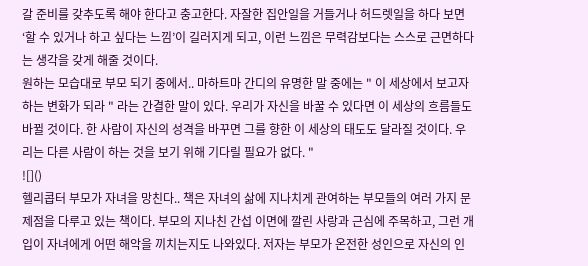갈 준비를 갖추도록 해야 한다고 충고한다. 자잘한 집안일을 거들거나 허드렛일을 하다 보면 ‘할 수 있거나 하고 싶다는 느낌’이 길러지게 되고, 이런 느낌은 무력감보다는 스스로 근면하다는 생각을 갖게 해줄 것이다.
원하는 모습대로 부모 되기 중에서.. 마하트마 간디의 유명한 말 중에는 " 이 세상에서 보고자 하는 변화가 되라 " 라는 간결한 말이 있다. 우리가 자신을 바꿀 수 있다면 이 세상의 흐름들도 바뀔 것이다. 한 사람이 자신의 성격을 바꾸면 그를 향한 이 세상의 태도도 달라질 것이다. 우리는 다른 사람이 하는 것을 보기 위해 기다릴 필요가 없다. "
![]()
헬리콥터 부모가 자녀을 망친다.. 책은 자녀의 삶에 지나치게 관여하는 부모들의 여러 가지 문제점을 다루고 있는 책이다. 부모의 지나친 간섭 이면에 깔린 사랑과 근심에 주목하고, 그런 개입이 자녀에게 어떤 해악을 끼치는지도 나와있다. 저자는 부모가 온전한 성인으로 자신의 인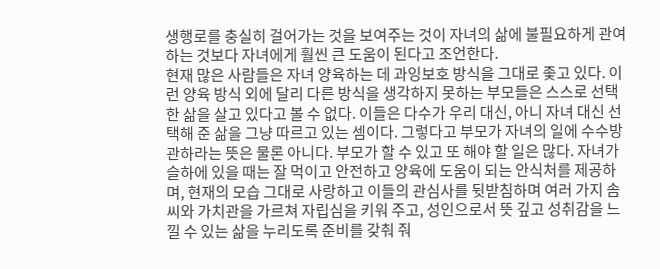생행로를 충실히 걸어가는 것을 보여주는 것이 자녀의 삶에 불필요하게 관여하는 것보다 자녀에게 훨씬 큰 도움이 된다고 조언한다.
현재 많은 사람들은 자녀 양육하는 데 과잉보호 방식을 그대로 좇고 있다. 이런 양육 방식 외에 달리 다른 방식을 생각하지 못하는 부모들은 스스로 선택한 삶을 살고 있다고 볼 수 없다. 이들은 다수가 우리 대신, 아니 자녀 대신 선택해 준 삶을 그냥 따르고 있는 셈이다. 그렇다고 부모가 자녀의 일에 수수방관하라는 뜻은 물론 아니다. 부모가 할 수 있고 또 해야 할 일은 많다. 자녀가 슬하에 있을 때는 잘 먹이고 안전하고 양육에 도움이 되는 안식처를 제공하며, 현재의 모습 그대로 사랑하고 이들의 관심사를 뒷받침하며 여러 가지 솜씨와 가치관을 가르쳐 자립심을 키워 주고, 성인으로서 뜻 깊고 성취감을 느낄 수 있는 삶을 누리도록 준비를 갖춰 줘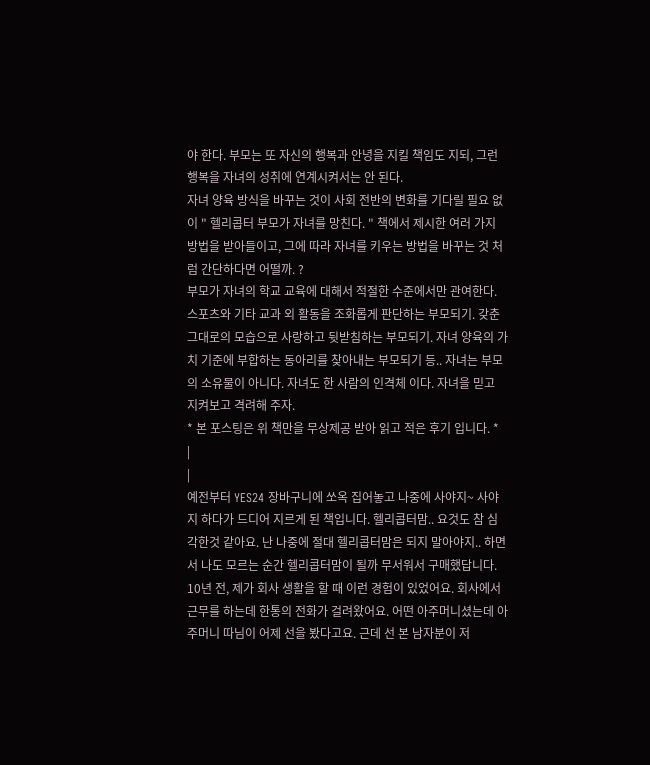야 한다. 부모는 또 자신의 행복과 안녕을 지킬 책임도 지되, 그런 행복을 자녀의 성취에 연계시켜서는 안 된다.
자녀 양육 방식을 바꾸는 것이 사회 전반의 변화를 기다릴 필요 없이 " 헬리콥터 부모가 자녀를 망친다. " 책에서 제시한 여러 가지 방법을 받아들이고, 그에 따라 자녀를 키우는 방법을 바꾸는 것 처럼 간단하다면 어떨까. ?
부모가 자녀의 학교 교육에 대해서 적절한 수준에서만 관여한다. 스포츠와 기타 교과 외 활동을 조화롭게 판단하는 부모되기. 갖춘 그대로의 모습으로 사랑하고 뒷받침하는 부모되기. 자녀 양육의 가치 기준에 부합하는 동아리를 찾아내는 부모되기 등.. 자녀는 부모의 소유물이 아니다. 자녀도 한 사람의 인격체 이다. 자녀을 믿고 지켜보고 격려해 주자.
* 본 포스팅은 위 책만을 무상제공 받아 읽고 적은 후기 입니다. *
|
|
예전부터 YES24 장바구니에 쏘옥 집어놓고 나중에 사야지~ 사야지 하다가 드디어 지르게 된 책입니다. 헬리콥터맘.. 요것도 참 심각한것 같아요. 난 나중에 절대 헬리콥터맘은 되지 말아야지.. 하면서 나도 모르는 순간 헬리콥터맘이 될까 무서워서 구매했답니다. 10년 전, 제가 회사 생활을 할 때 이런 경험이 있었어요. 회사에서 근무를 하는데 한통의 전화가 걸려왔어요. 어떤 아주머니셨는데 아주머니 따님이 어제 선을 봤다고요. 근데 선 본 남자분이 저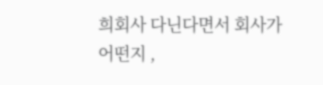희회사 다닌다면서 회사가 어떤지 ,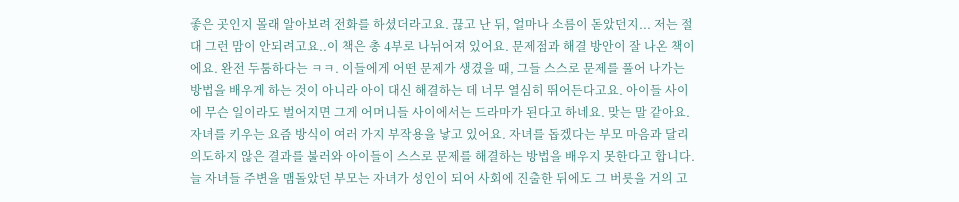좋은 곳인지 몰래 알아보려 전화를 하셨더라고요. 끊고 난 뒤, 얼마나 소름이 돋았던지... 저는 절대 그런 맘이 안되려고요..이 책은 총 4부로 나뉘어져 있어요. 문제점과 해결 방안이 잘 나온 책이에요. 완전 두툼하다는 ㅋㅋ. 이들에게 어떤 문제가 생겼을 때, 그들 스스로 문제를 풀어 나가는 방법을 배우게 하는 것이 아니라 아이 대신 해결하는 데 너무 열심히 뛰어든다고요. 아이들 사이에 무슨 일이라도 벌어지면 그게 어머니들 사이에서는 드라마가 된다고 하네요. 맞는 말 같아요. 자녀를 키우는 요즘 방식이 여러 가지 부작용을 낳고 있어요. 자녀를 돕겠다는 부모 마음과 달리 의도하지 않은 결과를 불러와 아이들이 스스로 문제를 해결하는 방법을 배우지 못한다고 합니다. 늘 자녀들 주변을 맴돌았던 부모는 자녀가 성인이 되어 사회에 진출한 뒤에도 그 버릇을 거의 고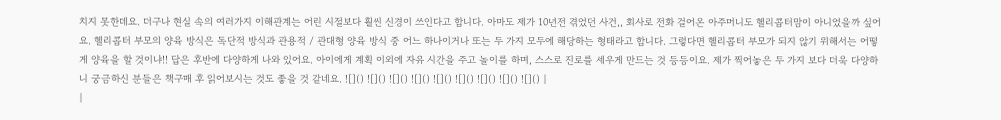치지 못한데요. 더구나 현실 속의 여러가지 이해관계는 어린 시절보다 훨씬 신경이 쓰인다고 합니다. 아마도 제가 10년전 겪었던 사건,, 회사로 전화 걸어온 아주머니도 헬리콥터맘이 아니었을까 싶어요. 헬리콥터 부모의 양육 방식은 독단적 방식과 관용적 / 관대형 양육 방식 중 어느 하나이거나 또는 두 가지 모두에 해당하는 형태라고 합니다. 그렇다면 헬리콥터 부모가 되지 않기 위해서는 어떻게 양육을 할 것이냐!! 답은 후반에 다양하게 나와 있어요. 아이에게 계획 이외에 자유 시간을 주고 놀이를 하며, 스스로 진로를 세우게 만드는 것 등등이요. 제가 찍어놓은 두 가지 보다 더욱 다양하니 궁금하신 분들은 책구매 후 읽어보시는 것도 좋을 것 같네요. ![]() ![]() ![]() ![]() ![]() ![]() ![]() ![]() ![]() |
|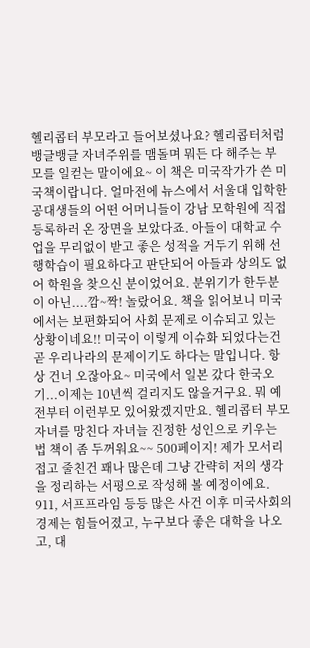헬리콥터 부모라고 들어보셨나요? 헬리콥터처럼 뱅글뱅글 자녀주위를 맴돌며 뭐든 다 해주는 부모를 일컫는 말이에요~ 이 책은 미국작가가 쓴 미국책이랍니다. 얼마전에 뉴스에서 서울대 입학한 공대생들의 어떤 어머니들이 강남 모학원에 직접 등록하러 온 장면을 보았다죠. 아들이 대학교 수업을 무리없이 받고 좋은 성적을 거두기 위해 선행학습이 필요하다고 판단되어 아들과 상의도 없어 학원을 찾으신 분이었어요. 분위기가 한두분이 아닌....깜~짝! 놀랐어요. 책을 읽어보니 미국에서는 보편화되어 사회 문제로 이슈되고 있는 상황이네요!! 미국이 이렇게 이슈화 되었다는건 곧 우리나라의 문제이기도 하다는 말입니다. 항상 건너 오잖아요~ 미국에서 일본 갔다 한국오기...이제는 10년씩 걸리지도 않을거구요. 뭐 예전부터 이런부모 있어왔겠지만요. 헬리콥터 부모 자녀를 망친다 자녀늘 진정한 성인으로 키우는 법 책이 좀 두꺼워요~~ 500페이지! 제가 모서리 접고 줄친건 꽤나 많은데 그냥 간략히 저의 생각을 정리하는 서평으로 작성해 볼 예정이에요. 911, 서프프라임 등등 많은 사건 이후 미국사회의 경제는 힘들어졌고, 누구보다 좋은 대학을 나오고, 대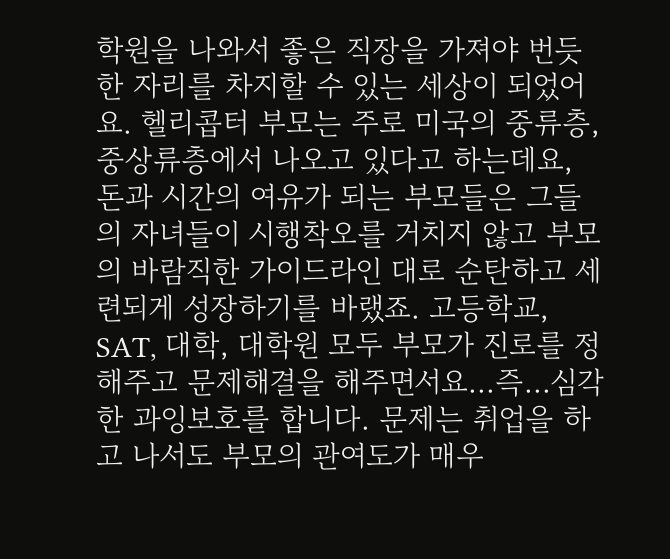학원을 나와서 좋은 직장을 가져야 번듯한 자리를 차지할 수 있는 세상이 되었어요. 헬리콥터 부모는 주로 미국의 중류층, 중상류층에서 나오고 있다고 하는데요, 돈과 시간의 여유가 되는 부모들은 그들의 자녀들이 시행착오를 거치지 않고 부모의 바람직한 가이드라인 대로 순탄하고 세련되게 성장하기를 바랬죠. 고등학교, SAT, 대학, 대학원 모두 부모가 진로를 정해주고 문제해결을 해주면서요...즉...심각한 과잉보호를 합니다. 문제는 취업을 하고 나서도 부모의 관여도가 매우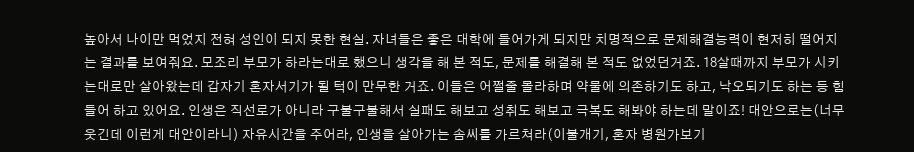높아서 나이만 먹었지 전혀 성인이 되지 못한 현실. 자녀들은 좋은 대학에 들어가게 되지만 치명적으로 문제해결능력이 현저히 떨어지는 결과를 보여줘요. 모조리 부모가 하라는대로 했으니 생각을 해 본 적도, 문제를 해결해 본 적도 없었던거죠. 18살때까지 부모가 시키는대로만 살아왔는데 갑자기 혼자서기가 될 턱이 만무한 거죠. 이들은 어쩔줄 몰라하며 약물에 의존하기도 하고, 낙오되기도 하는 등 힘들어 하고 있어요. 인생은 직선로가 아니라 구불구불해서 실패도 해보고 성취도 해보고 극복도 해봐야 하는데 말이죠! 대안으로는(너무 웃긴데 이런게 대안이라니) 자유시간을 주어라, 인생을 살아가는 솜씨를 가르쳐라(이불개기, 혼자 병원가보기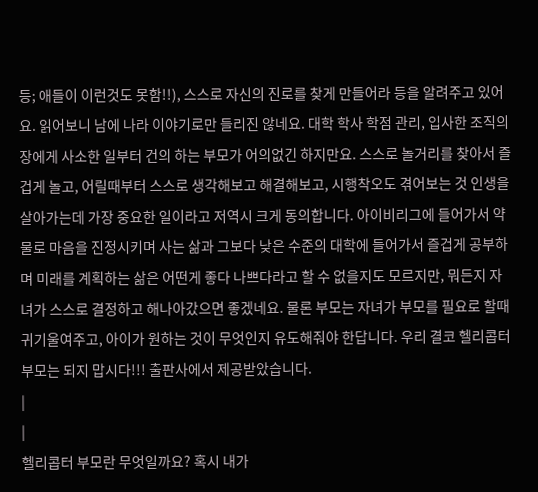등; 애들이 이런것도 못함!!), 스스로 자신의 진로를 찾게 만들어라 등을 알려주고 있어요. 읽어보니 남에 나라 이야기로만 들리진 않네요. 대학 학사 학점 관리, 입사한 조직의 장에게 사소한 일부터 건의 하는 부모가 어의없긴 하지만요. 스스로 놀거리를 찾아서 즐겁게 놀고, 어릴때부터 스스로 생각해보고 해결해보고, 시행착오도 겪어보는 것 인생을 살아가는데 가장 중요한 일이라고 저역시 크게 동의합니다. 아이비리그에 들어가서 약물로 마음을 진정시키며 사는 삶과 그보다 낮은 수준의 대학에 들어가서 즐겁게 공부하며 미래를 계획하는 삶은 어떤게 좋다 나쁘다라고 할 수 없을지도 모르지만, 뭐든지 자녀가 스스로 결정하고 해나아갔으면 좋겠네요. 물론 부모는 자녀가 부모를 필요로 할때 귀기울여주고, 아이가 원하는 것이 무엇인지 유도해줘야 한답니다. 우리 결코 헬리콥터 부모는 되지 맙시다!!! 출판사에서 제공받았습니다.
|
|
헬리콥터 부모란 무엇일까요? 혹시 내가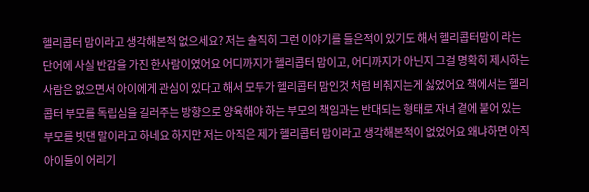헬리콥터 맘이라고 생각해본적 없으세요? 저는 솔직히 그런 이야기를 들은적이 있기도 해서 헬리콥터맘이 라는 단어에 사실 반감을 가진 한사람이였어요 어디까지가 헬리콥터 맘이고, 어디까지가 아닌지 그걸 명확히 제시하는사람은 없으면서 아이에게 관심이 있다고 해서 모두가 헬리콥터 맘인것 처럼 비춰지는게 싫었어요 책에서는 헬리콥터 부모를 독립심을 길러주는 방향으로 양육해야 하는 부모의 책임과는 반대되는 형태로 자녀 곁에 붙어 있는 부모를 빗댄 말이라고 하네요 하지만 저는 아직은 제가 헬리콥터 맘이라고 생각해본적이 없었어요 왜냐하면 아직 아이들이 어리기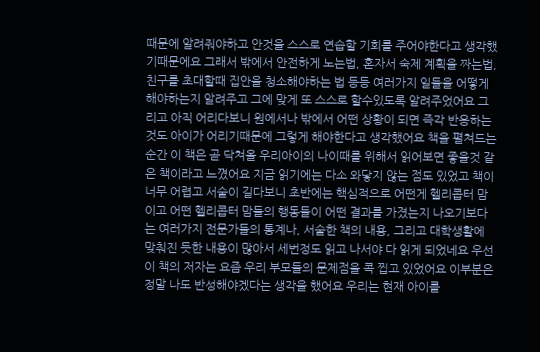때문에 알려줘야하고 안것을 스스로 연습할 기회를 주어야한다고 생각했기때문에요 그래서 밖에서 안전하게 노는법, 혼자서 숙제 계획을 짜는법, 친구를 초대할때 집안을 청소해야하는 법 등등 여러가지 일들을 어떻게 해야하는지 알려주고 그에 맞게 또 스스로 할수있도록 알려주었어요 그리고 아직 어리다보니 원에서나 밖에서 어떤 상황이 되면 즉각 반응하는것도 아이가 어리기때문에 그렇게 해야한다고 생각했어요 책을 펼쳐드는순간 이 책은 곧 닥쳐올 우리아이의 나이때를 위해서 읽어보면 좋을것 같은 책이라고 느꼈어요 지금 읽기에는 다소 와닿지 않는 점도 있었고 책이 너무 어렵고 서술이 길다보니 초반에는 핵심적으로 어떤게 헬리콥터 맘이고 어떤 헬리콥터 맘들의 행동들이 어떤 결과를 가졌는지 나오기보다는 여러가지 전문가들의 통계나, 서술한 책의 내용, 그리고 대학생활에 맞춰진 듯한 내용이 많아서 세번정도 읽고 나서야 다 읽게 되었네요 우선 이 책의 저자는 요즘 우리 부모들의 문제점을 콕 찝고 있었어요 이부분은 정말 나도 반성해야겠다는 생각을 했어요 우리는 현재 아이를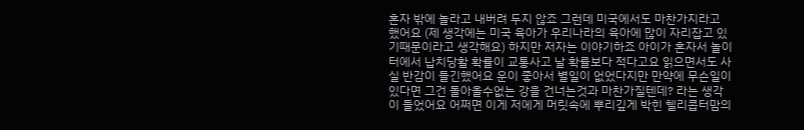혼자 밖에 놀라고 내버려 두지 않죠 그런데 미국에서도 마찬가지라고 했어요 (제 생각에는 미국 육아가 우리나라의 육아에 많이 자리잡고 있기때문이라고 생각해요) 하지만 저자는 이야기하죠 아이가 혼자서 놀이터에서 납치당활 확률이 교통사고 날 확률보다 적다고요 읽으면서도 사실 반감이 들긴했어요 운이 좋아서 별일이 없었다지만 만약에 무슨일이 있다면 그건 돌아올수없는 강을 건너는것과 마찬가질텐데? 라는 생각이 들었어요 어쩌면 이게 저에게 머릿속에 뿌리깊게 박힌 헬리콥터맘의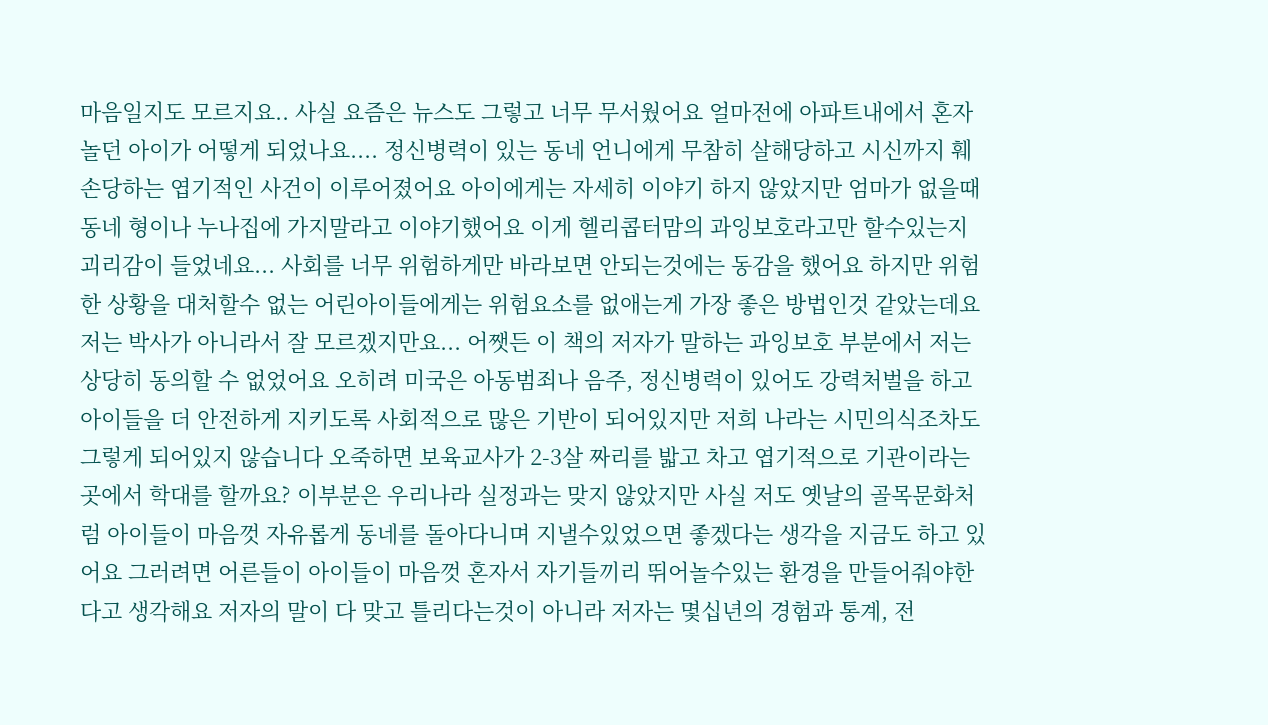마음일지도 모르지요.. 사실 요즘은 뉴스도 그렇고 너무 무서웠어요 얼마전에 아파트내에서 혼자놀던 아이가 어떻게 되었나요.... 정신병력이 있는 동네 언니에게 무참히 살해당하고 시신까지 훼손당하는 엽기적인 사건이 이루어졌어요 아이에게는 자세히 이야기 하지 않았지만 엄마가 없을때 동네 형이나 누나집에 가지말라고 이야기했어요 이게 헬리콥터맘의 과잉보호라고만 할수있는지 괴리감이 들었네요... 사회를 너무 위험하게만 바라보면 안되는것에는 동감을 했어요 하지만 위험한 상황을 대처할수 없는 어린아이들에게는 위험요소를 없애는게 가장 좋은 방법인것 같았는데요 저는 박사가 아니라서 잘 모르겠지만요... 어쨋든 이 책의 저자가 말하는 과잉보호 부분에서 저는 상당히 동의할 수 없었어요 오히려 미국은 아동범죄나 음주, 정신병력이 있어도 강력처벌을 하고 아이들을 더 안전하게 지키도록 사회적으로 많은 기반이 되어있지만 저희 나라는 시민의식조차도 그렇게 되어있지 않습니다 오죽하면 보육교사가 2-3살 짜리를 밟고 차고 엽기적으로 기관이라는곳에서 학대를 할까요? 이부분은 우리나라 실정과는 맞지 않았지만 사실 저도 옛날의 골목문화처럼 아이들이 마음껏 자유롭게 동네를 돌아다니며 지낼수있었으면 좋겠다는 생각을 지금도 하고 있어요 그러려면 어른들이 아이들이 마음껏 혼자서 자기들끼리 뛰어놀수있는 환경을 만들어줘야한다고 생각해요 저자의 말이 다 맞고 틀리다는것이 아니라 저자는 몇십년의 경험과 통계, 전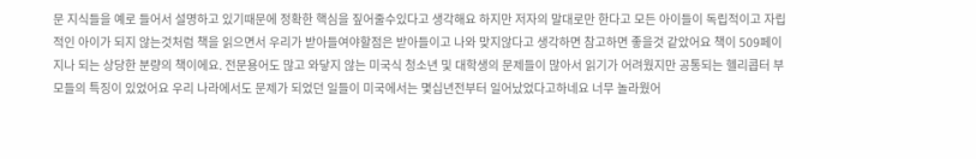문 지식들을 예로 들어서 설명하고 있기때문에 정확한 핵심을 짚어줄수있다고 생각해요 하지만 저자의 말대로만 한다고 모든 아이들이 독립적이고 자립적인 아이가 되지 않는것처럼 책을 읽으면서 우리가 받아들여야할점은 받아들이고 나와 맞지않다고 생각하면 참고하면 좋을것 같았어요 책이 509페이지나 되는 상당한 분량의 책이에요. 전문용어도 많고 와닿지 않는 미국식 청소년 및 대학생의 문제들이 많아서 읽기가 어려웠지만 공통되는 헬리콥터 부모들의 특징이 있었어요 우리 나라에서도 문제가 되었던 일들이 미국에서는 몇십년전부터 일어났었다고하네요 너무 놀라웠어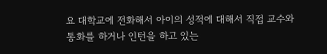요 대학교에 전화해서 아이의 성적에 대해서 직접 교수와 통화를 하거나 인턴을 하고 있는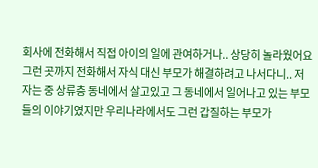회사에 전화해서 직접 아이의 일에 관여하거나.. 상당히 놀라웠어요 그런 곳까지 전화해서 자식 대신 부모가 해결하려고 나서다니.. 저자는 중 상류층 동네에서 살고있고 그 동네에서 일어나고 있는 부모들의 이야기였지만 우리나라에서도 그런 갑질하는 부모가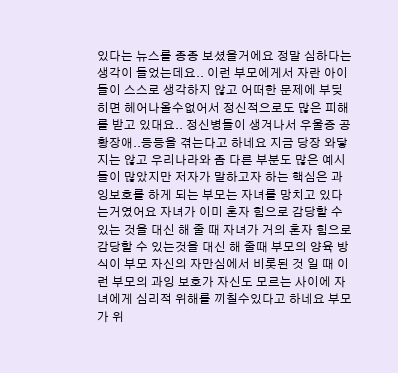있다는 뉴스를 종종 보셨을거에요 정말 심하다는 생각이 들었는데요.. 이런 부모에게서 자란 아이들이 스스로 생각하지 않고 어떠한 문제에 부딪히면 헤어나올수없어서 정신적으로도 많은 피해를 받고 있대요.. 정신병들이 생겨나서 우울증 공황장애..등등을 겪는다고 하네요 지금 당장 와닿지는 않고 우리나라와 좀 다른 부분도 많은 예시들이 많았지만 저자가 말하고자 하는 핵심은 과잉보호를 하게 되는 부모는 자녀를 망치고 있다는거였어요 자녀가 이미 혼자 힘으로 감당할 수 있는 것을 대신 해 줄 때 자녀가 거의 혼자 힘으로 감당할 수 있는것을 대신 해 줄때 부모의 양육 방식이 부모 자신의 자만심에서 비롯된 것 일 때 이런 부모의 과잉 보호가 자신도 모르는 사이에 자녀에게 심리적 위해를 끼칠수있다고 하네요 부모가 위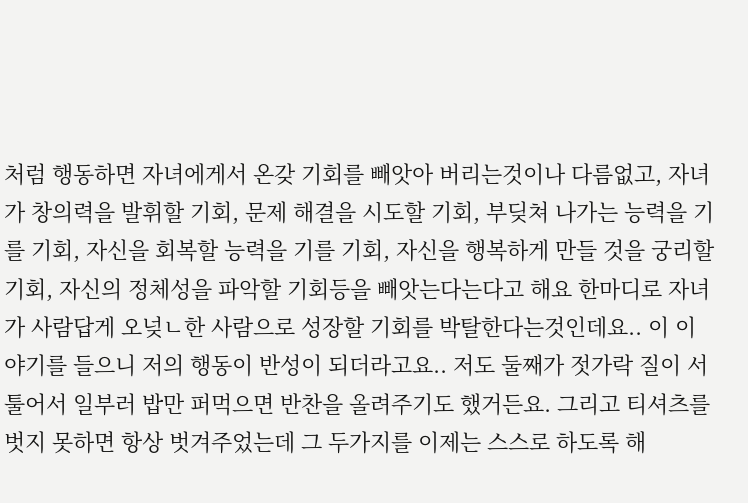처럼 행동하면 자녀에게서 온갖 기회를 빼앗아 버리는것이나 다름없고, 자녀가 창의력을 발휘할 기회, 문제 해결을 시도할 기회, 부딪쳐 나가는 능력을 기를 기회, 자신을 회복할 능력을 기를 기회, 자신을 행복하게 만들 것을 궁리할 기회, 자신의 정체성을 파악할 기회등을 빼앗는다는다고 해요 한마디로 자녀가 사람답게 오넞ㄴ한 사람으로 성장할 기회를 박탈한다는것인데요.. 이 이야기를 들으니 저의 행동이 반성이 되더라고요.. 저도 둘째가 젓가락 질이 서툴어서 일부러 밥만 퍼먹으면 반찬을 올려주기도 했거든요. 그리고 티셔츠를 벗지 못하면 항상 벗겨주었는데 그 두가지를 이제는 스스로 하도록 해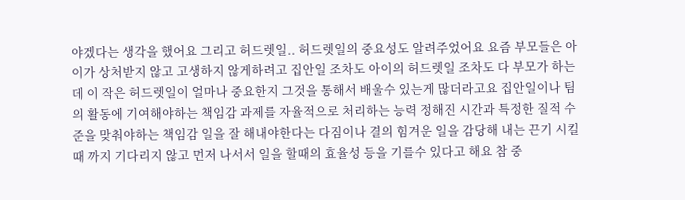야겠다는 생각을 했어요 그리고 허드렛일.. 허드렛일의 중요성도 알려주었어요 요즘 부모들은 아이가 상처받지 않고 고생하지 않게하려고 집안일 조차도 아이의 허드렛일 조차도 다 부모가 하는데 이 작은 허드렛일이 얼마나 중요한지 그것을 통해서 배울수 있는게 많더라고요 집안일이나 팀의 활동에 기여해야하는 책임감 과제를 자율적으로 처리하는 능력 정해진 시간과 특정한 질적 수준을 맞춰야하는 책임감 일을 잘 해내야한다는 다짐이나 결의 힘겨운 일을 감당해 내는 끈기 시킬때 까지 기다리지 않고 먼저 나서서 일을 할때의 효율성 등을 기를수 있다고 해요 참 중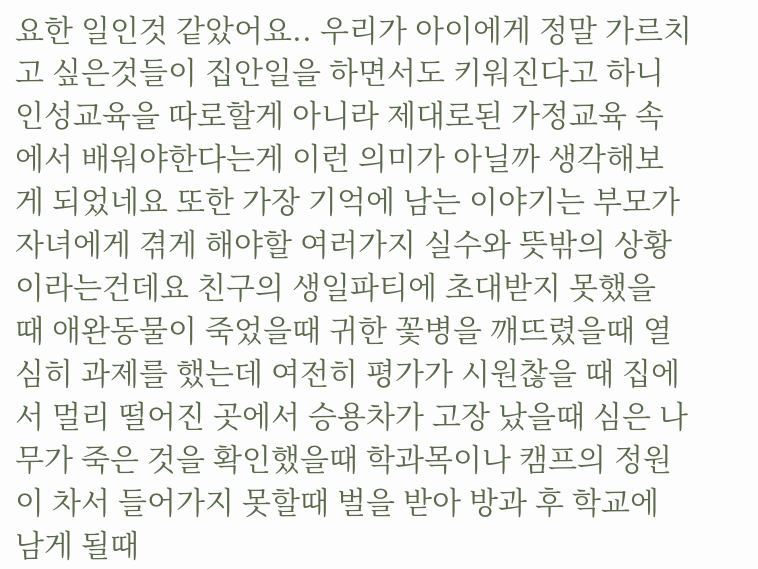요한 일인것 같았어요.. 우리가 아이에게 정말 가르치고 싶은것들이 집안일을 하면서도 키워진다고 하니 인성교육을 따로할게 아니라 제대로된 가정교육 속에서 배워야한다는게 이런 의미가 아닐까 생각해보게 되었네요 또한 가장 기억에 남는 이야기는 부모가 자녀에게 겪게 해야할 여러가지 실수와 뜻밖의 상황 이라는건데요 친구의 생일파티에 초대받지 못했을 때 애완동물이 죽었을때 귀한 꽃병을 깨뜨렸을때 열심히 과제를 했는데 여전히 평가가 시원찮을 때 집에서 멀리 떨어진 곳에서 승용차가 고장 났을때 심은 나무가 죽은 것을 확인했을때 학과목이나 캠프의 정원이 차서 들어가지 못할때 벌을 받아 방과 후 학교에 남게 될때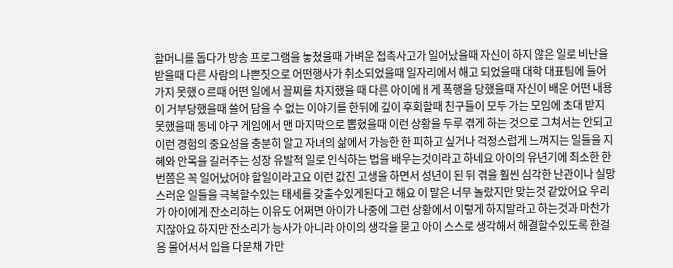할머니를 돕다가 방송 프로그램을 놓쳤을때 가벼운 접촉사고가 일어났을때 자신이 하지 않은 일로 비난을 받을때 다른 사람의 나쁜짓으로 어떤행사가 취소되었을때 일자리에서 해고 되었을때 대학 대표팀에 들어가지 못했ㅇ르때 어떤 일에서 꼴찌를 차지했을 때 다른 아이에ㅐ게 폭행을 당했을때 자신이 배운 어떤 내용이 거부당했을때 쓸어 담을 수 없는 이야기를 한뒤에 깊이 후회할때 친구들이 모두 가는 모임에 초대 받지 못했을때 동네 야구 게임에서 맨 마지막으로 뽑혔을때 이런 상황을 두루 겪게 하는 것으로 그쳐서는 안되고 이런 경험의 중요성을 충분히 알고 자녀의 삶에서 가능한 한 피하고 싶거나 걱정스럽게 느껴지는 일들을 지혜와 안목을 길러주는 성장 유발적 일로 인식하는 법을 배우는것이라고 하네요 아이의 유년기에 최소한 한번쯤은 꼭 일어났어야 할일이라고요 이런 값진 고생을 하면서 성년이 된 뒤 겪을 훨씬 심각한 난관이나 실망스러운 일들을 극복할수있는 태세를 갖출수있게된다고 해요 이 말은 너무 놀랐지만 맞는것 같았어요 우리가 아이에게 잔소리하는 이유도 어쩌면 아이가 나중에 그런 상황에서 이렇게 하지말라고 하는것과 마찬가지잖아요 하지만 잔소리가 능사가 아니라 아이의 생각을 묻고 아이 스스로 생각해서 해결할수있도록 한걸음 물어서서 입을 다문채 가만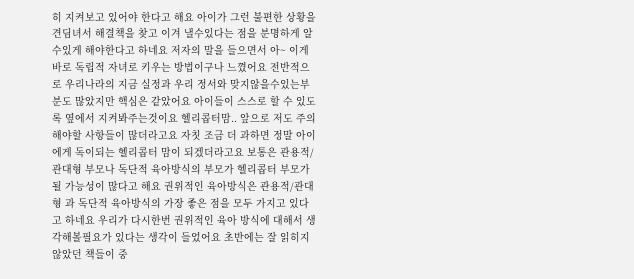히 지켜보고 있어야 한다고 해요 아이가 그런 불편한 상황을 견딤녀서 해결책을 찾고 이겨 낼수있다는 점을 분명하게 알 수있게 해야한다고 하네요 저자의 말을 들으면서 아~ 이게 바로 독립적 자녀로 키우는 방법이구나 느꼈어요 전반적으로 우리나라의 지금 실정과 우리 정서와 맞지않을수있는부분도 많았지만 핵심은 같았어요 아이들이 스스로 할 수 있도록 옆에서 지켜봐주는것이요 헬리콥터맘.. 앞으로 저도 주의해야할 사항들이 많더라고요 자칫 조금 더 과하면 정말 아이에게 독이되는 헬리콥터 맘이 되겠더라고요 보통은 관용적/관대형 부모나 독단적 육아방식의 부모가 헬리콥터 부모가 될 가능성이 많다고 해요 권위적인 육아방식은 관용적/관대형 과 독단적 육아방식의 가장 좋은 점을 모두 가지고 있다고 하네요 우리가 다시한번 권위적인 육아 방식에 대해서 생각해볼필요가 있다는 생각이 들었어요 초반에는 잘 읽히지 않았던 책들이 중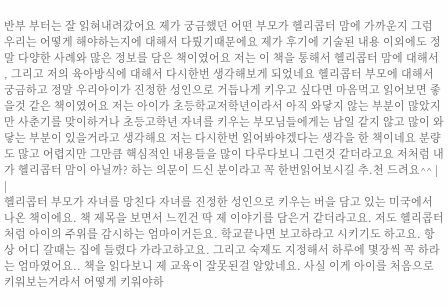반부 부터는 잘 읽혀내려갔어요 제가 궁금했던 어떤 부모가 헬리콥터 맘에 가까운지 그럼 우리는 어떻게 해야하는지에 대해서 다뤘기때문에요 제가 후기에 기술된 내용 이외에도 정말 다양한 사례와 많은 정보를 담은 책이였어요 저는 이 책을 통해서 헬리콥터 맘에 대해서 , 그리고 저의 육아방식에 대해서 다시한번 생각해보게 되었네요 헬리콥터 부모에 대해서 궁금하고 정말 우리아이가 진정한 성인으로 거듭나게 키우고 싶다면 마음먹고 읽어보면 좋을것 같은 책이였어요 저는 아이가 초등학교저학년이라서 아직 와닿지 않는 부분이 많았지만 사춘기를 맞이하거나 초등고학년 자녀를 키우는 부모님들에게는 남일 같지 않고 많이 와닿는 부분이 있을거라고 생각해요 저는 다시한번 읽어봐야겠다는 생각을 한 책이네요 분량도 많고 어렵지만 그만큼 핵심적인 내용들을 많이 다루다보니 그런것 같더라고요 저처럼 내가 헬리콥터 맘이 아닐까? 하는 의문이 드신 분이라고 꼭 한번읽어보시길 추.천 드려요^^ |
|
헬리콥터 부모가 자녀를 망친다 자녀를 진정한 성인으로 키우는 버을 담고 있는 미국에서 나온 책이에요. 책 제목을 보면서 느낀건 딱 제 이야기를 담은거 같더라고요. 저도 헬리콥터처럼 아이의 주위를 감시하는 엄마이거든요. 학교끝나면 보고하라고 시키기도 하고요. 항상 어디 갈때는 집에 들렸다 가라고하고요. 그리고 숙제도 지정해서 하루에 몇장씩 꼭 하라는 엄마였어요.. 책을 읽다보니 제 교육이 잘못된걸 알았네요. 사실 이게 아이를 처음으로 키워보는거라서 어떻게 키워야하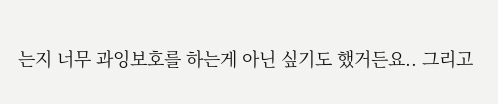는지 너무 과잉보호를 하는게 아닌 싶기도 했거든요.. 그리고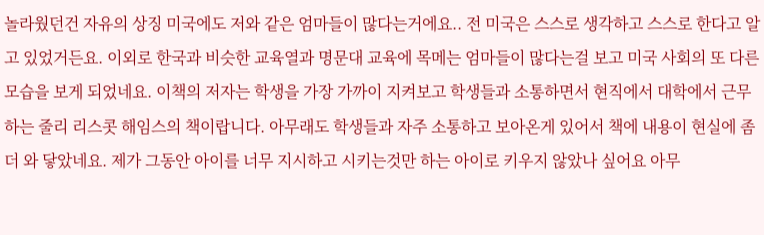놀라웠던건 자유의 상징 미국에도 저와 같은 엄마들이 많다는거에요.. 전 미국은 스스로 생각하고 스스로 한다고 알고 있었거든요. 이외로 한국과 비슷한 교육열과 명문대 교육에 목메는 엄마들이 많다는걸 보고 미국 사회의 또 다른 모습을 보게 되었네요. 이책의 저자는 학생을 가장 가까이 지켜보고 학생들과 소통하면서 현직에서 대학에서 근무하는 줄리 리스콧 해임스의 책이랍니다. 아무래도 학생들과 자주 소통하고 보아온게 있어서 책에 내용이 현실에 좀 더 와 닿았네요. 제가 그동안 아이를 너무 지시하고 시키는것만 하는 아이로 키우지 않았나 싶어요 아무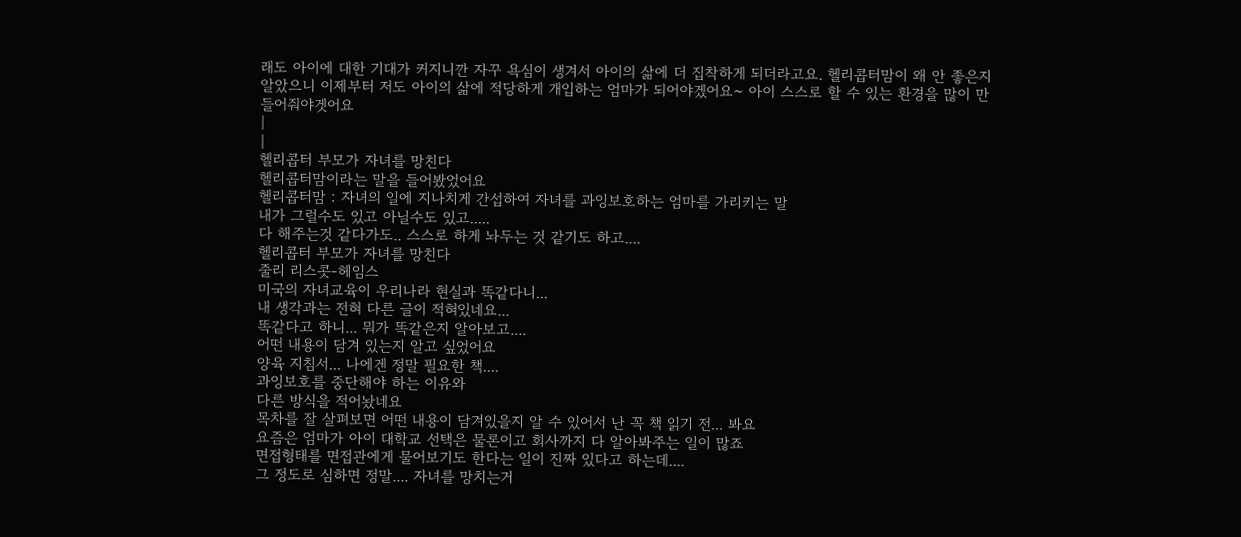래도 아이에 대한 기대가 커지니깐 자꾸 욕심이 생겨서 아이의 삶에 더 집착하게 되더라고요. 헬리콥터맘이 왜 안 좋은지 알았으니 이제부터 저도 아이의 삶에 적당하게 개입하는 엄마가 되어야겠어요~ 아이 스스로 할 수 있는 환경을 많이 만들어줘야겟어요
|
|
헬리콥터 부모가 자녀를 망친다
헬리콥터맘이라는 말을 들어봤었어요
헬리콥터맘 : 자녀의 일에 지나치게 간섭하여 자녀를 과잉보호하는 엄마를 가리키는 말
내가 그럴수도 있고 아닐수도 있고.....
다 해주는것 같다가도.. 스스로 하게 놔두는 것 같기도 하고....
헬리콥터 부모가 자녀를 망친다
줄리 리스콧-헤임스
미국의 자녀교육이 우리나라 현실과 똑같다니...
내 생각과는 전혀 다른 글이 적혀있네요...
똑같다고 하니... 뭐가 똑같은지 알아보고....
어떤 내용이 담겨 있는지 알고 싶었어요
양육 지침서... 나에겐 정말 필요한 책....
과잉보호를 중단해야 하는 이유와
다른 방식을 적어놨네요
목차를 잘 살펴보면 어떤 내용이 담겨있을지 알 수 있어서 난 꼭 책 읽기 전... 봐요
요즘은 엄마가 아이 대학교 선택은 물론이고 회사까지 다 알아봐주는 일이 많죠
면접형태를 면접관에게 물어보기도 한다는 일이 진짜 있다고 하는데....
그 정도로 심하면 정말.... 자녀를 망치는거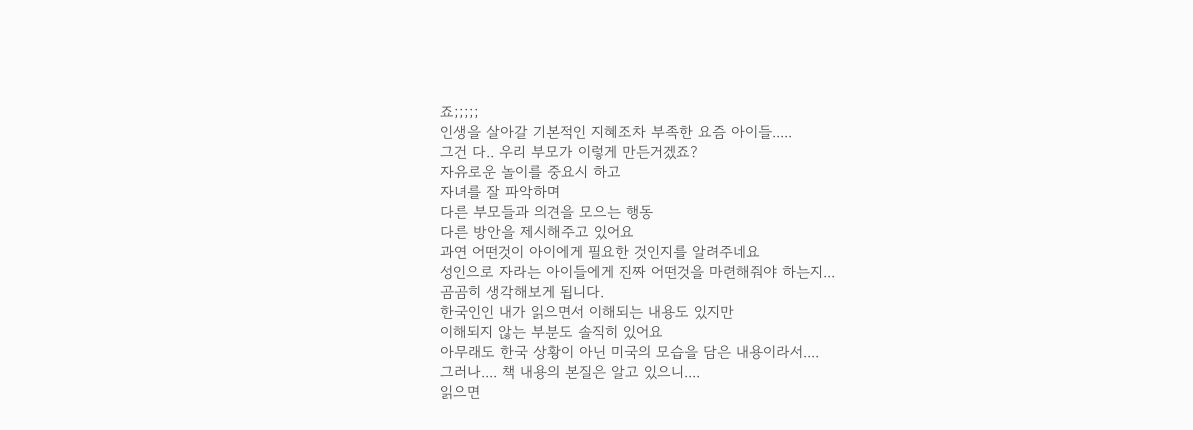죠;;;;;
인생을 살아갈 기본적인 지혜조차 부족한 요즘 아이들.....
그건 다.. 우리 부모가 이렇게 만든거겠죠?
자유로운 놀이를 중요시 하고
자녀를 잘 파악하며
다른 부모들과 의견을 모으는 행동
다른 방안을 제시해주고 있어요
과연 어떤것이 아이에게 필요한 것인지를 알려주네요
성인으로 자라는 아이들에게 진짜 어떤것을 마련해줘야 하는지...
곰곰히 생각해보게 됩니다.
한국인인 내가 읽으면서 이해되는 내용도 있지만
이해되지 않는 부분도 솔직히 있어요
아무래도 한국 상황이 아닌 미국의 모습을 담은 내용이라서....
그러나.... 책 내용의 본질은 알고 있으니....
읽으면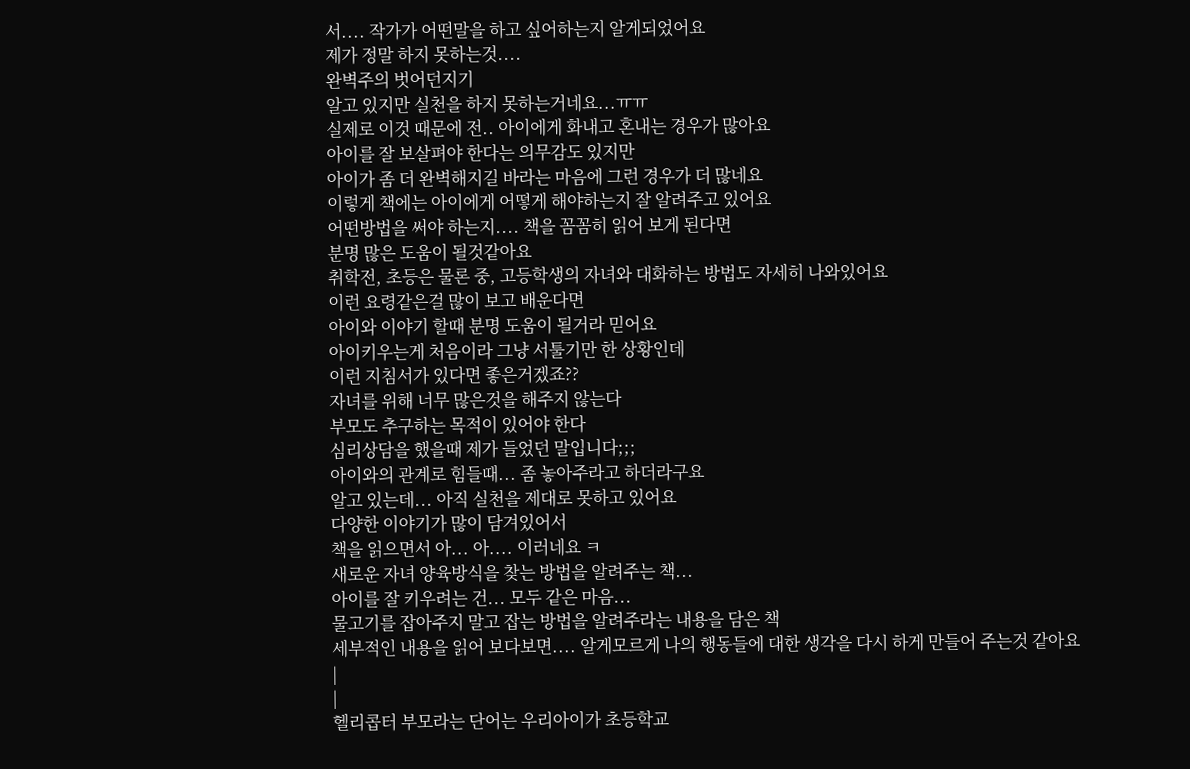서.... 작가가 어떤말을 하고 싶어하는지 알게되었어요
제가 정말 하지 못하는것....
완벽주의 벗어던지기
알고 있지만 실천을 하지 못하는거네요...ㅠㅠ
실제로 이것 때문에 전.. 아이에게 화내고 혼내는 경우가 많아요
아이를 잘 보살펴야 한다는 의무감도 있지만
아이가 좀 더 완벽해지길 바라는 마음에 그런 경우가 더 많네요
이렇게 책에는 아이에게 어떻게 해야하는지 잘 알려주고 있어요
어떤방법을 써야 하는지.... 책을 꼼꼼히 읽어 보게 된다면
분명 많은 도움이 될것같아요
취학전, 초등은 물론 중, 고등학생의 자녀와 대화하는 방법도 자세히 나와있어요
이런 요령같은걸 많이 보고 배운다면
아이와 이야기 할때 분명 도움이 될거라 믿어요
아이키우는게 처음이라 그냥 서툴기만 한 상황인데
이런 지침서가 있다면 좋은거겠죠??
자녀를 위해 너무 많은것을 해주지 않는다
부모도 추구하는 목적이 있어야 한다
심리상담을 했을때 제가 들었던 말입니다;;;
아이와의 관계로 힘들때... 좀 놓아주라고 하더라구요
알고 있는데... 아직 실천을 제대로 못하고 있어요
다양한 이야기가 많이 담겨있어서
책을 읽으면서 아... 아.... 이러네요 ㅋ
새로운 자녀 양육방식을 찾는 방법을 알려주는 책...
아이를 잘 키우려는 건... 모두 같은 마음...
물고기를 잡아주지 말고 잡는 방법을 알려주라는 내용을 담은 책
세부적인 내용을 읽어 보다보면.... 알게모르게 나의 행동들에 대한 생각을 다시 하게 만들어 주는것 같아요
|
|
헬리콥터 부모라는 단어는 우리아이가 초등학교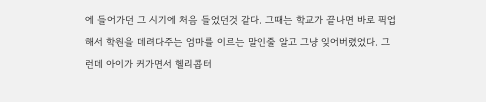에 들어가던 그 시기에 처음 들었던것 같다. 그때는 학교가 끝나면 바로 픽업해서 학원을 데려다주는 엄마를 이르는 말인줄 알고 그냥 잊어버렸었다. 그런데 아이가 커가면서 헬리콥터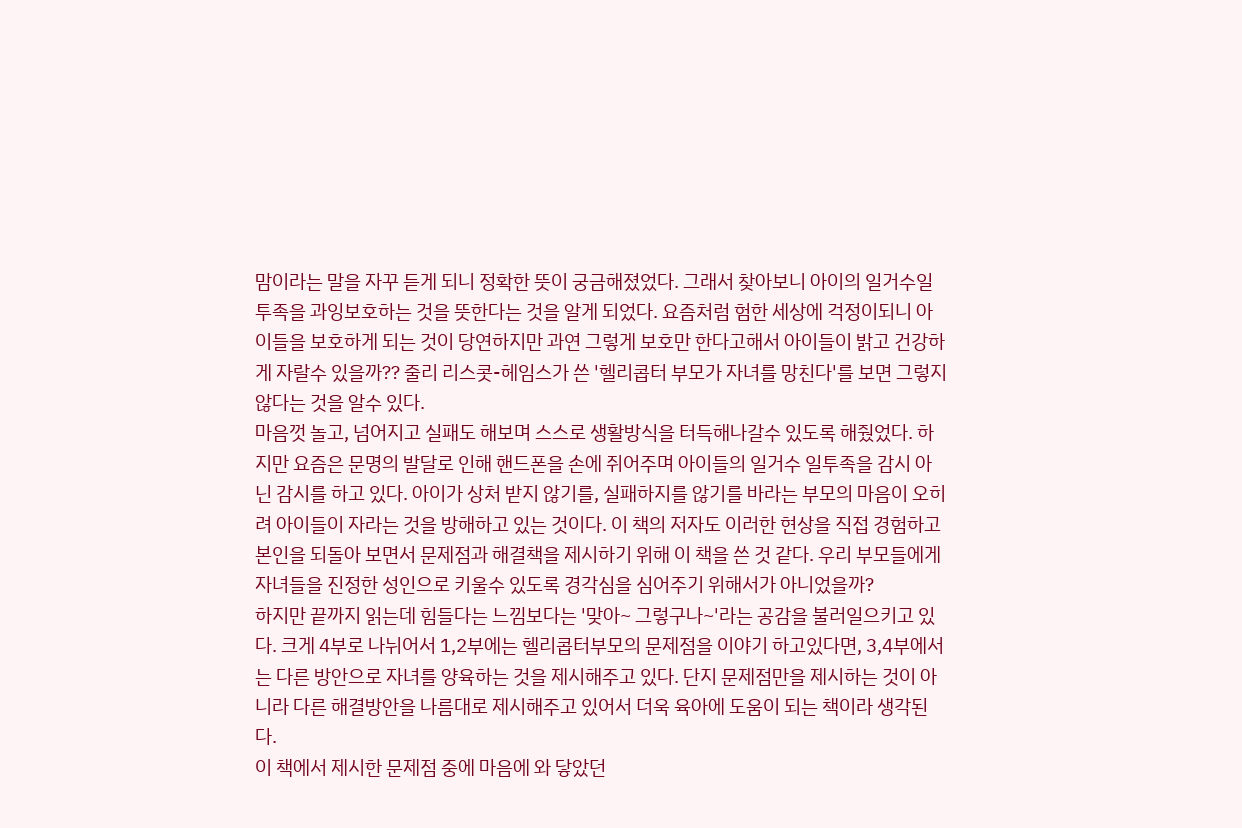맘이라는 말을 자꾸 듣게 되니 정확한 뜻이 궁금해졌었다. 그래서 찾아보니 아이의 일거수일투족을 과잉보호하는 것을 뜻한다는 것을 알게 되었다. 요즘처럼 험한 세상에 걱정이되니 아이들을 보호하게 되는 것이 당연하지만 과연 그렇게 보호만 한다고해서 아이들이 밝고 건강하게 자랄수 있을까?? 줄리 리스콧-헤임스가 쓴 '헬리콥터 부모가 자녀를 망친다'를 보면 그렇지 않다는 것을 알수 있다.
마음껏 놀고, 넘어지고 실패도 해보며 스스로 생활방식을 터득해나갈수 있도록 해줬었다. 하지만 요즘은 문명의 발달로 인해 핸드폰을 손에 쥐어주며 아이들의 일거수 일투족을 감시 아닌 감시를 하고 있다. 아이가 상처 받지 않기를, 실패하지를 않기를 바라는 부모의 마음이 오히려 아이들이 자라는 것을 방해하고 있는 것이다. 이 책의 저자도 이러한 현상을 직접 경험하고 본인을 되돌아 보면서 문제점과 해결책을 제시하기 위해 이 책을 쓴 것 같다. 우리 부모들에게 자녀들을 진정한 성인으로 키울수 있도록 경각심을 심어주기 위해서가 아니었을까?
하지만 끝까지 읽는데 힘들다는 느낌보다는 '맞아~ 그렇구나~'라는 공감을 불러일으키고 있다. 크게 4부로 나뉘어서 1,2부에는 헬리콥터부모의 문제점을 이야기 하고있다면, 3,4부에서는 다른 방안으로 자녀를 양육하는 것을 제시해주고 있다. 단지 문제점만을 제시하는 것이 아니라 다른 해결방안을 나름대로 제시해주고 있어서 더욱 육아에 도움이 되는 책이라 생각된다.
이 책에서 제시한 문제점 중에 마음에 와 닿았던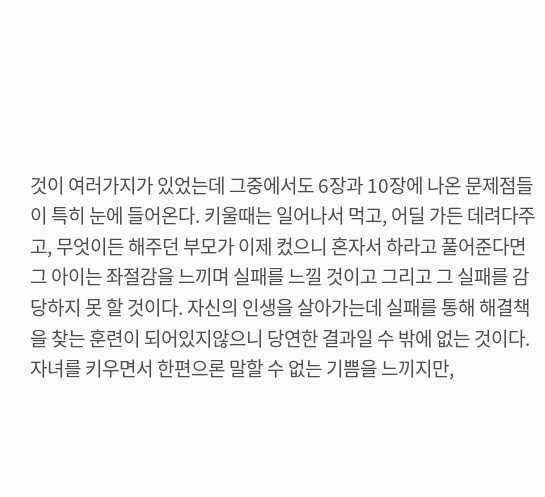것이 여러가지가 있었는데 그중에서도 6장과 10장에 나온 문제점들이 특히 눈에 들어온다. 키울때는 일어나서 먹고, 어딜 가든 데려다주고, 무엇이든 해주던 부모가 이제 컸으니 혼자서 하라고 풀어준다면 그 아이는 좌절감을 느끼며 실패를 느낄 것이고 그리고 그 실패를 감당하지 못 할 것이다. 자신의 인생을 살아가는데 실패를 통해 해결책을 찾는 훈련이 되어있지않으니 당연한 결과일 수 밖에 없는 것이다.
자녀를 키우면서 한편으론 말할 수 없는 기쁨을 느끼지만,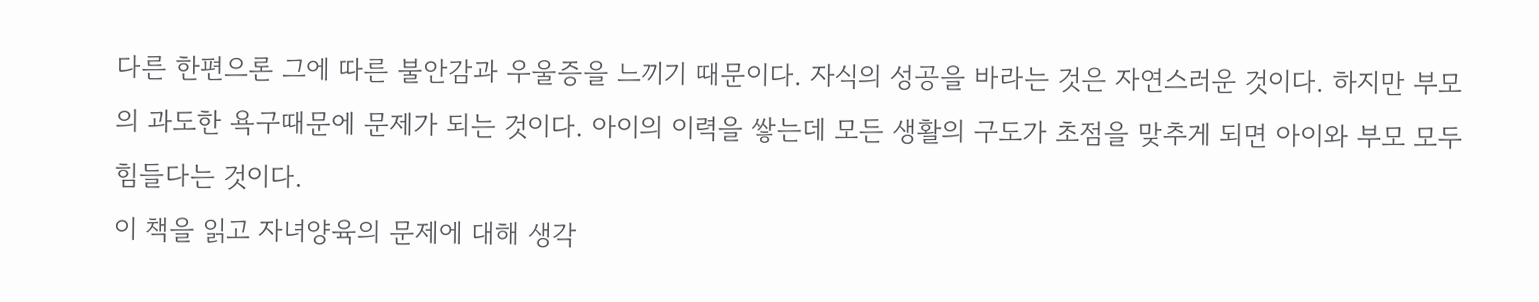다른 한편으론 그에 따른 불안감과 우울증을 느끼기 때문이다. 자식의 성공을 바라는 것은 자연스러운 것이다. 하지만 부모의 과도한 욕구때문에 문제가 되는 것이다. 아이의 이력을 쌓는데 모든 생활의 구도가 초점을 맞추게 되면 아이와 부모 모두 힘들다는 것이다.
이 책을 읽고 자녀양육의 문제에 대해 생각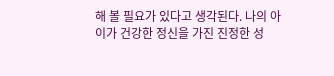해 볼 필요가 있다고 생각된다. 나의 아이가 건강한 정신을 가진 진정한 성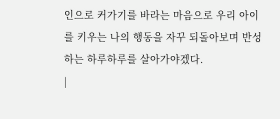인으로 커가기를 바라는 마음으로 우리 아이를 키우는 나의 행동을 자꾸 되돌아보며 반성하는 하루하루를 살아가야겠다.
|